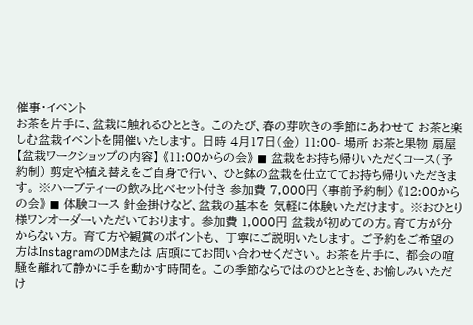催事・イベント
お茶を片手に、盆栽に触れるひととき。 このたび、春の芽吹きの季節にあわせて お茶と楽しむ盆栽イベントを開催いたします。 日時 4月17日(金) 11:00- 場所 お茶と果物 扇屋 【盆栽ワークショップの内容】 《11:00からの会》 ◼ 盆栽をお持ち帰りいただくコース(予約制) 剪定や植え替えをご自身で行い、 ひと鉢の盆栽を仕立ててお持ち帰りいただきます。 ※ハーブティーの飲み比べセット付き 参加費 7,000円 〈事前予約制〉 《12:00からの会》 ◼ 体験コース 針金掛けなど、盆栽の基本を 気軽に体験いただけます。 ※おひとり様ワンオーダーいただいております。 参加費 1,000円 盆栽が初めての方。育て方が分からない方。 育て方や観賞のポイントも、 丁寧にご説明いたします。 ご予約をご希望の方はInstagramのDMまたは 店頭にてお問い合わせください。 お茶を片手に、 都会の喧騒を離れて静かに手を動かす時間を。 この季節ならではのひとときを、お愉しみいただけ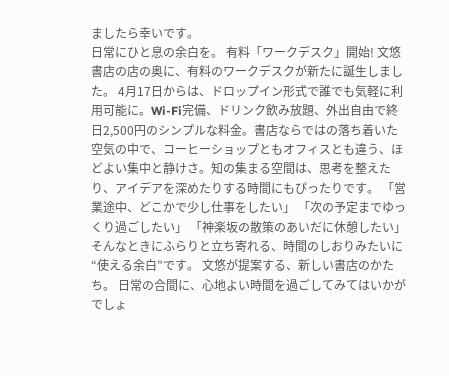ましたら幸いです。
日常にひと息の余白を。 有料「ワークデスク」開始! 文悠書店の店の奥に、有料のワークデスクが新たに誕生しました。 4月17日からは、ドロップイン形式で誰でも気軽に利用可能に。Wi-Fi完備、ドリンク飲み放題、外出自由で終日2,500円のシンプルな料金。書店ならではの落ち着いた空気の中で、コーヒーショップともオフィスとも違う、ほどよい集中と静けさ。知の集まる空間は、思考を整えたり、アイデアを深めたりする時間にもぴったりです。 「営業途中、どこかで少し仕事をしたい」 「次の予定までゆっくり過ごしたい」 「神楽坂の散策のあいだに休憩したい」 そんなときにふらりと立ち寄れる、時間のしおりみたいに“使える余白”です。 文悠が提案する、新しい書店のかたち。 日常の合間に、心地よい時間を過ごしてみてはいかがでしょ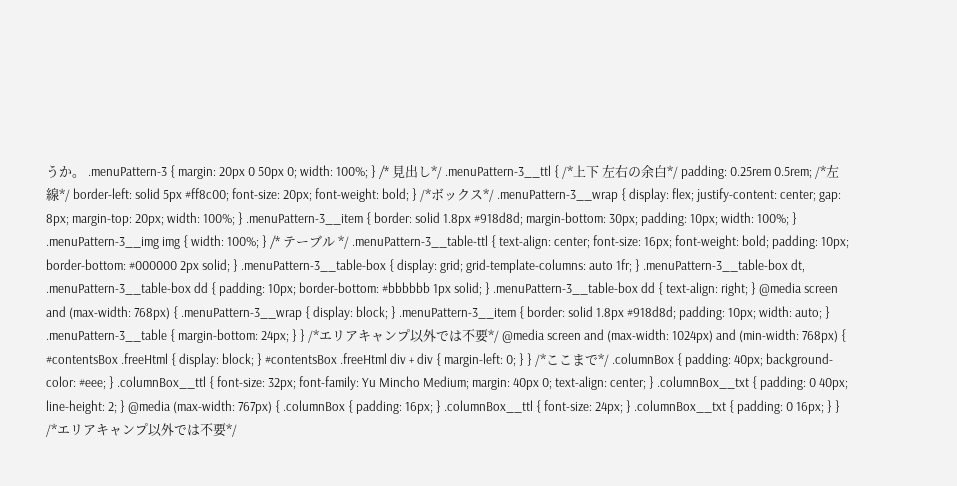うか。 .menuPattern-3 { margin: 20px 0 50px 0; width: 100%; } /* 見出し*/ .menuPattern-3__ttl { /*上下 左右の余白*/ padding: 0.25rem 0.5rem; /*左線*/ border-left: solid 5px #ff8c00; font-size: 20px; font-weight: bold; } /*ボックス*/ .menuPattern-3__wrap { display: flex; justify-content: center; gap: 8px; margin-top: 20px; width: 100%; } .menuPattern-3__item { border: solid 1.8px #918d8d; margin-bottom: 30px; padding: 10px; width: 100%; } .menuPattern-3__img img { width: 100%; } /* テーブル */ .menuPattern-3__table-ttl { text-align: center; font-size: 16px; font-weight: bold; padding: 10px; border-bottom: #000000 2px solid; } .menuPattern-3__table-box { display: grid; grid-template-columns: auto 1fr; } .menuPattern-3__table-box dt, .menuPattern-3__table-box dd { padding: 10px; border-bottom: #bbbbbb 1px solid; } .menuPattern-3__table-box dd { text-align: right; } @media screen and (max-width: 768px) { .menuPattern-3__wrap { display: block; } .menuPattern-3__item { border: solid 1.8px #918d8d; padding: 10px; width: auto; } .menuPattern-3__table { margin-bottom: 24px; } } /*エリアキャンプ以外では不要*/ @media screen and (max-width: 1024px) and (min-width: 768px) { #contentsBox .freeHtml { display: block; } #contentsBox .freeHtml div + div { margin-left: 0; } } /*ここまで*/ .columnBox { padding: 40px; background-color: #eee; } .columnBox__ttl { font-size: 32px; font-family: Yu Mincho Medium; margin: 40px 0; text-align: center; } .columnBox__txt { padding: 0 40px; line-height: 2; } @media (max-width: 767px) { .columnBox { padding: 16px; } .columnBox__ttl { font-size: 24px; } .columnBox__txt { padding: 0 16px; } } /*エリアキャンプ以外では不要*/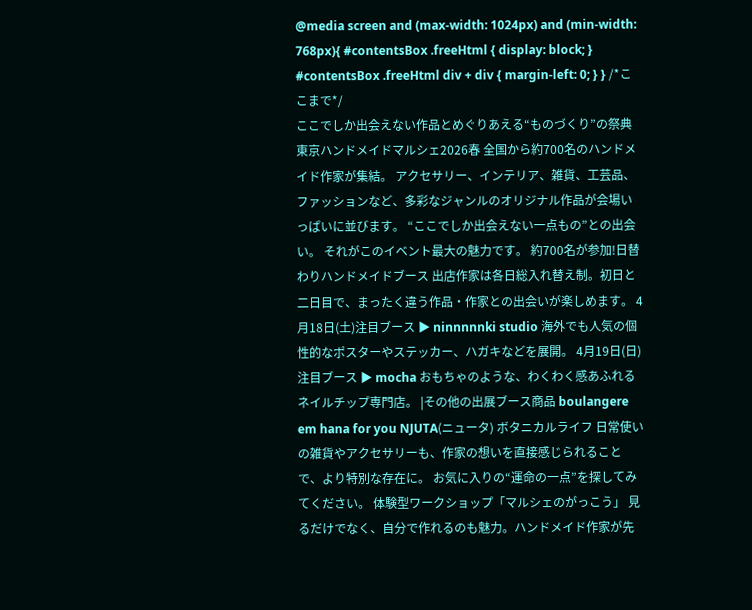@media screen and (max-width: 1024px) and (min-width: 768px){ #contentsBox .freeHtml { display: block; } #contentsBox .freeHtml div + div { margin-left: 0; } } /*ここまで*/
ここでしか出会えない作品とめぐりあえる“ものづくり”の祭典 東京ハンドメイドマルシェ2026春 全国から約700名のハンドメイド作家が集結。 アクセサリー、インテリア、雑貨、工芸品、ファッションなど、多彩なジャンルのオリジナル作品が会場いっぱいに並びます。 “ここでしか出会えない一点もの”との出会い。 それがこのイベント最大の魅力です。 約700名が参加!日替わりハンドメイドブース 出店作家は各日総入れ替え制。初日と二日目で、まったく違う作品・作家との出会いが楽しめます。 4月18日(土)注目ブース ▶ ninnnnnki studio 海外でも人気の個性的なポスターやステッカー、ハガキなどを展開。 4月19日(日)注目ブース ▶ mocha おもちゃのような、わくわく感あふれるネイルチップ専門店。 |その他の出展ブース商品 boulangere em hana for you NJUTA(ニュータ) ボタニカルライフ 日常使いの雑貨やアクセサリーも、作家の想いを直接感じられることで、より特別な存在に。 お気に入りの“運命の一点”を探してみてください。 体験型ワークショップ「マルシェのがっこう」 見るだけでなく、自分で作れるのも魅力。ハンドメイド作家が先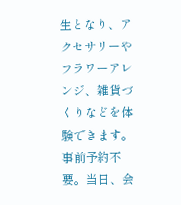生となり、アクセサリーやフラワーアレンジ、雑貨づくりなどを体験できます。事前予約不要。当日、会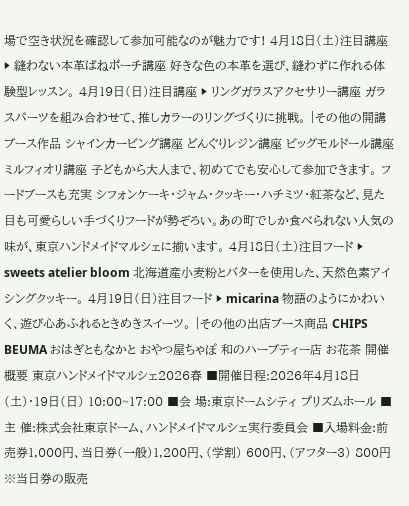場で空き状況を確認して参加可能なのが魅力です! 4月18日(土)注目講座 ▶ 縫わない本革ばねポーチ講座 好きな色の本革を選び、縫わずに作れる体験型レッスン。 4月19日(日)注目講座 ▶ リングガラスアクセサリー講座 ガラスパーツを組み合わせて、推しカラーのリングづくりに挑戦。 |その他の開講ブース作品 シャインカービング講座 どんぐりレジン講座 ビッグモルドール講座 ミルフィオリ講座 子どもから大人まで、初めてでも安心して参加できます。 フードブースも充実 シフォンケーキ・ジャム・クッキー・ハチミツ・紅茶など、見た目も可愛らしい手づくりフードが勢ぞろい。あの町でしか食べられない人気の味が、東京ハンドメイドマルシェに揃います。 4月18日(土)注目フード ▶ sweets atelier bloom 北海道産小麦粉とバターを使用した、天然色素アイシングクッキー。 4月19日(日)注目フード ▶ micarina 物語のようにかわいく、遊び心あふれるときめきスイーツ。 |その他の出店ブース商品 CHIPS BEUMA おはぎともなかと おやつ屋ちゃぽ 和のハーブティー店 お花茶 開催概要 東京ハンドメイドマルシェ2026春 ■開催日程:2026年4月18日(土)・19日(日) 10:00~17:00 ■会 場:東京ドームシティ プリズムホール ■主 催:株式会社東京ドーム、ハンドメイドマルシェ実行委員会 ■入場料金:前売券1,000円、当日券(一般)1,200円、(学割) 600円、(アフター3) 800円 ※当日券の販売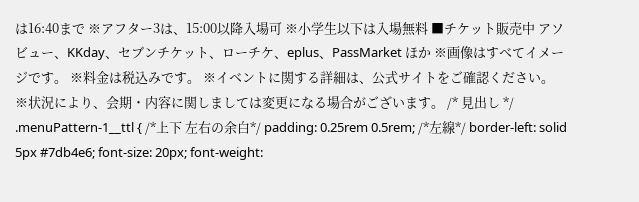は16:40まで ※アフター3は、15:00以降入場可 ※小学生以下は入場無料 ■チケット販売中 アソビュー、KKday、セブンチケット、ローチケ、eplus、PassMarket ほか ※画像はすべてイメージです。 ※料金は税込みです。 ※イベントに関する詳細は、公式サイトをご確認ください。 ※状況により、会期・内容に関しましては変更になる場合がございます。 /* 見出し */ .menuPattern-1__ttl { /*上下 左右の余白*/ padding: 0.25rem 0.5rem; /*左線*/ border-left: solid 5px #7db4e6; font-size: 20px; font-weight: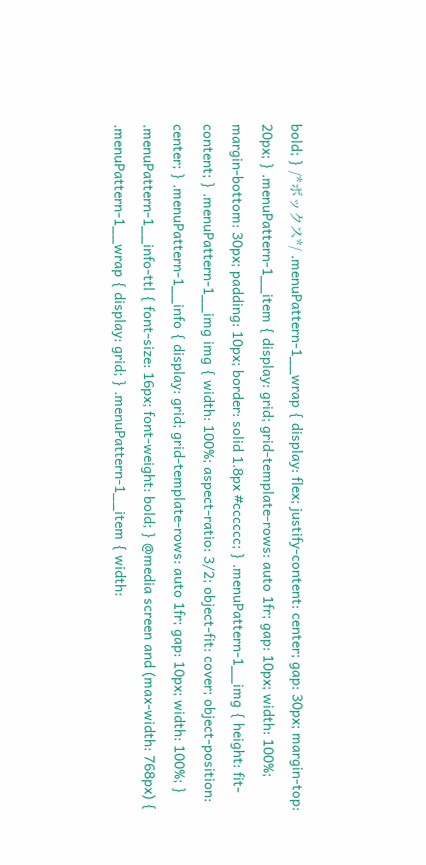bold; } /*ボックス*/ .menuPattern-1__wrap { display: flex; justify-content: center; gap: 30px; margin-top: 20px; } .menuPattern-1__item { display: grid; grid-template-rows: auto 1fr; gap: 10px; width: 100%; margin-bottom: 30px; padding: 10px; border: solid 1.8px #cccccc; } .menuPattern-1__img { height: fit-content; } .menuPattern-1__img img { width: 100%; aspect-ratio: 3/2; object-fit: cover; object-position: center; } .menuPattern-1__info { display: grid; grid-template-rows: auto 1fr; gap: 10px; width: 100%; } .menuPattern-1__info-ttl { font-size: 16px; font-weight: bold; } @media screen and (max-width: 768px) { .menuPattern-1__wrap { display: grid; } .menuPattern-1__item { width: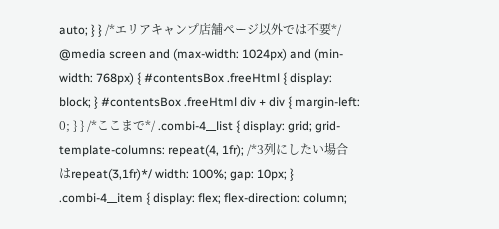auto; } } /*エリアキャンプ店舗ページ以外では不要*/ @media screen and (max-width: 1024px) and (min-width: 768px) { #contentsBox .freeHtml { display: block; } #contentsBox .freeHtml div + div { margin-left: 0; } } /*ここまで*/ .combi-4__list { display: grid; grid-template-columns: repeat(4, 1fr); /*3列にしたい場合はrepeat(3,1fr)*/ width: 100%; gap: 10px; } .combi-4__item { display: flex; flex-direction: column;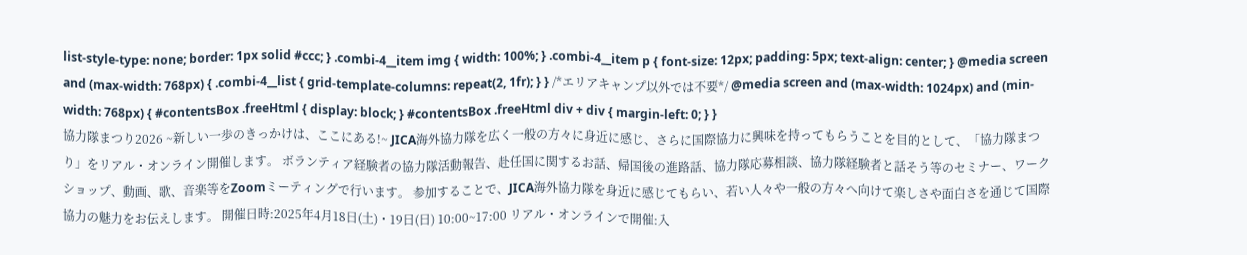list-style-type: none; border: 1px solid #ccc; } .combi-4__item img { width: 100%; } .combi-4__item p { font-size: 12px; padding: 5px; text-align: center; } @media screen and (max-width: 768px) { .combi-4__list { grid-template-columns: repeat(2, 1fr); } } /*エリアキャンプ以外では不要*/ @media screen and (max-width: 1024px) and (min-width: 768px) { #contentsBox .freeHtml { display: block; } #contentsBox .freeHtml div + div { margin-left: 0; } }
協力隊まつり2026 ~新しい一歩のきっかけは、ここにある!~ JICA海外協力隊を広く一般の方々に身近に感じ、さらに国際協力に興味を持ってもらうことを目的として、「協力隊まつり」をリアル・オンライン開催します。 ボランティア経験者の協力隊活動報告、赴任国に関するお話、帰国後の進路話、協力隊応募相談、協力隊経験者と話そう等のセミナー、ワークショップ、動画、歌、音楽等をZoomミーティングで行います。 参加することで、JICA海外協力隊を身近に感じてもらい、若い人々や一般の方々へ向けて楽しさや面白さを通じて国際協力の魅力をお伝えします。 開催日時:2025年4月18日(土)・19日(日) 10:00~17:00 リアル・オンラインで開催:入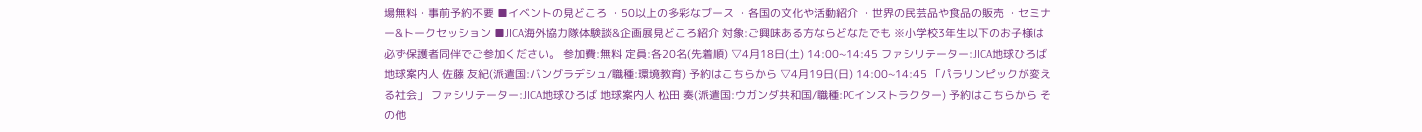場無料・事前予約不要 ■イベントの見どころ ・50以上の多彩なブース ・各国の文化や活動紹介 ・世界の民芸品や食品の販売 ・セミナー&トークセッション ■JICA海外協力隊体験談&企画展見どころ紹介 対象:ご興味ある方ならどなたでも ※小学校3年生以下のお子様は必ず保護者同伴でご参加ください。 参加費:無料 定員:各20名(先着順) ▽4月18日(土) 14:00~14:45 ファシリテーター:JICA地球ひろば 地球案内人 佐藤 友紀(派遣国:バングラデシュ/職種:環境教育) 予約はこちらから ▽4月19日(日) 14:00~14:45 「パラリンピックが変える社会」 ファシリテーター:JICA地球ひろば 地球案内人 松田 奏(派遣国:ウガンダ共和国/職種:PCインストラクター) 予約はこちらから その他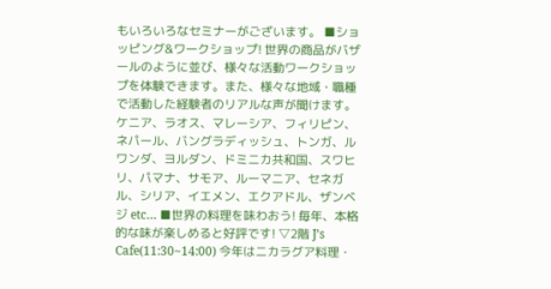もいろいろなセミナーがございます。 ■ショッピング&ワークショップ! 世界の商品がバザールのように並び、様々な活動ワークショップを体験できます。また、様々な地域・職種で活動した経験者のリアルな声が聞けます。 ケニア、ラオス、マレーシア、フィリピン、ネパール、バングラディッシュ、トンガ、ルワンダ、ヨルダン、ドミニカ共和国、スワヒリ、パマナ、サモア、ルーマニア、セネガル、シリア、イエメン、エクアドル、ザンベジ etc… ■世界の料理を味わおう! 毎年、本格的な味が楽しめると好評です! ▽2階 J’s Cafe(11:30~14:00) 今年はニカラグア料理・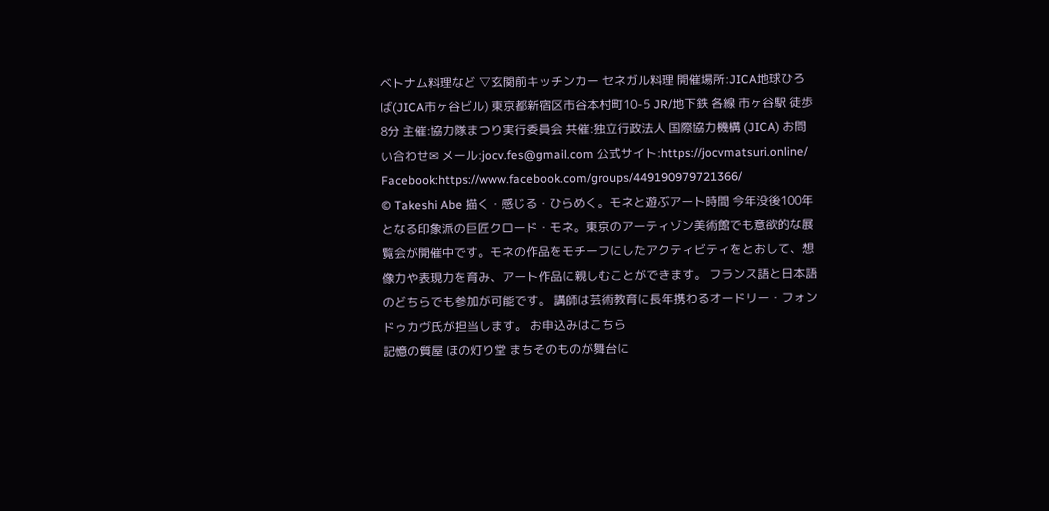ベトナム料理など ▽玄関前キッチンカー セネガル料理 開催場所:JICA地球ひろば(JICA市ヶ谷ビル) 東京都新宿区市谷本村町10-5 JR/地下鉄 各線 市ヶ谷駅 徒歩8分 主催:協力隊まつり実行委員会 共催:独立行政法人 国際協力機構 (JICA) お問い合わせ✉ メール:jocv.fes@gmail.com 公式サイト:https://jocvmatsuri.online/ Facebook:https://www.facebook.com/groups/449190979721366/
© Takeshi Abe 描く・感じる・ひらめく。モネと遊ぶアート時間 今年没後100年となる印象派の巨匠クロード・モネ。東京のアーティゾン美術館でも意欲的な展覧会が開催中です。モネの作品をモチーフにしたアクティビティをとおして、想像力や表現力を育み、アート作品に親しむことができます。 フランス語と日本語のどちらでも参加が可能です。 講師は芸術教育に長年携わるオードリー・フォンドゥカヴ氏が担当します。 お申込みはこちら
記憶の質屋 ほの灯り堂 まちそのものが舞台に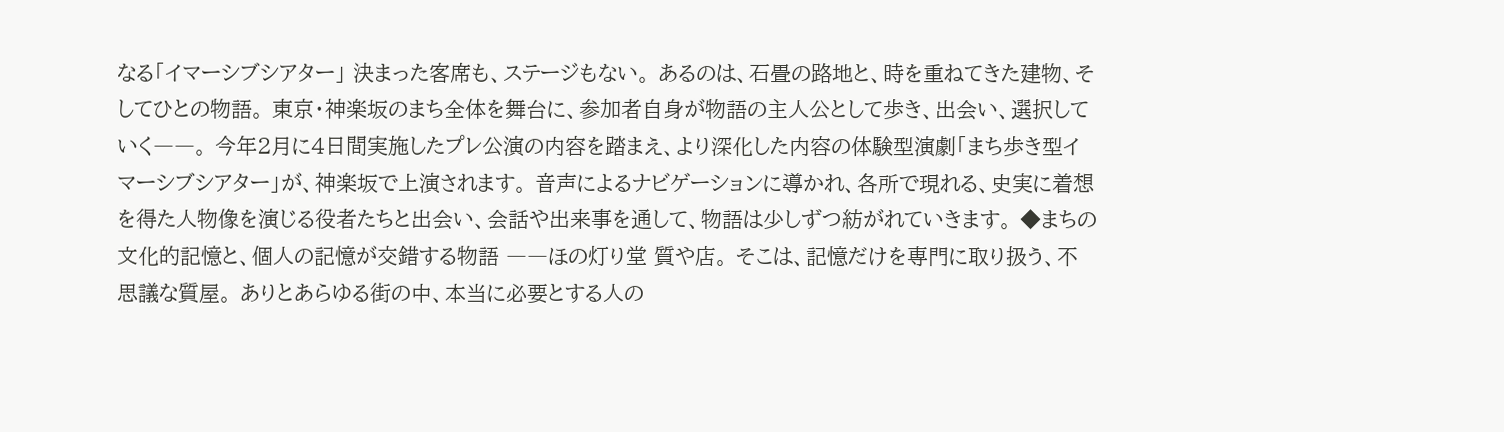なる「イマーシブシアター」 決まった客席も、ステージもない。 あるのは、石畳の路地と、時を重ねてきた建物、そしてひとの物語。 東京・神楽坂のまち全体を舞台に、参加者自身が物語の主人公として歩き、出会い、選択していく――。 今年2月に4日間実施したプレ公演の内容を踏まえ、より深化した内容の体験型演劇「まち歩き型イマーシブシアター」が、神楽坂で上演されます。 音声によるナビゲーションに導かれ、各所で現れる、史実に着想を得た人物像を演じる役者たちと出会い、会話や出来事を通して、物語は少しずつ紡がれていきます。 ◆まちの文化的記憶と、個人の記憶が交錯する物語 ――ほの灯り堂 質や店。 そこは、記憶だけを専門に取り扱う、不思議な質屋。 ありとあらゆる街の中、本当に必要とする人の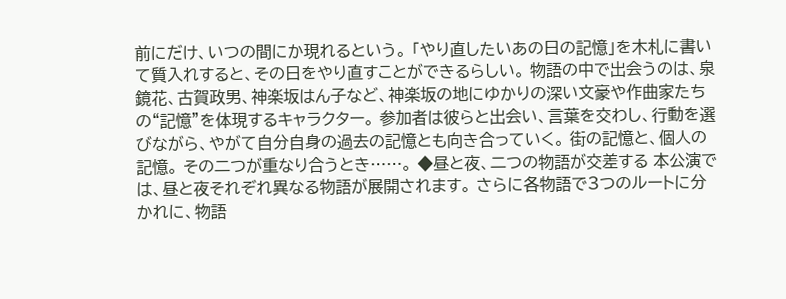前にだけ、いつの間にか現れるという。 「やり直したいあの日の記憶」を木札に書いて質入れすると、その日をやり直すことができるらしい。 物語の中で出会うのは、泉鏡花、古賀政男、神楽坂はん子など、神楽坂の地にゆかりの深い文豪や作曲家たちの“記憶”を体現するキャラクター。 参加者は彼らと出会い、言葉を交わし、行動を選びながら、やがて自分自身の過去の記憶とも向き合っていく。 街の記憶と、個人の記憶。 その二つが重なり合うとき……。 ◆昼と夜、二つの物語が交差する 本公演では、昼と夜それぞれ異なる物語が展開されます。 さらに各物語で3つのルートに分かれに、物語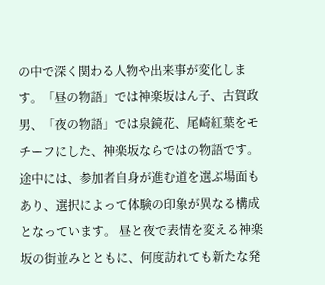の中で深く関わる人物や出来事が変化します。「昼の物語」では神楽坂はん子、古賀政男、「夜の物語」では泉鏡花、尾崎紅葉をモチーフにした、神楽坂ならではの物語です。 途中には、参加者自身が進む道を選ぶ場面もあり、選択によって体験の印象が異なる構成となっています。 昼と夜で表情を変える神楽坂の街並みとともに、何度訪れても新たな発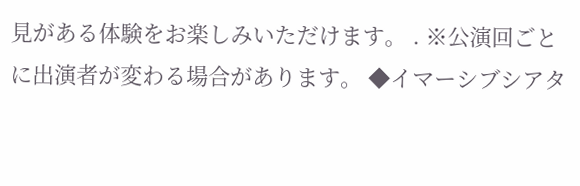見がある体験をお楽しみいただけます。 . ※公演回ごとに出演者が変わる場合があります。 ◆イマーシブシアタ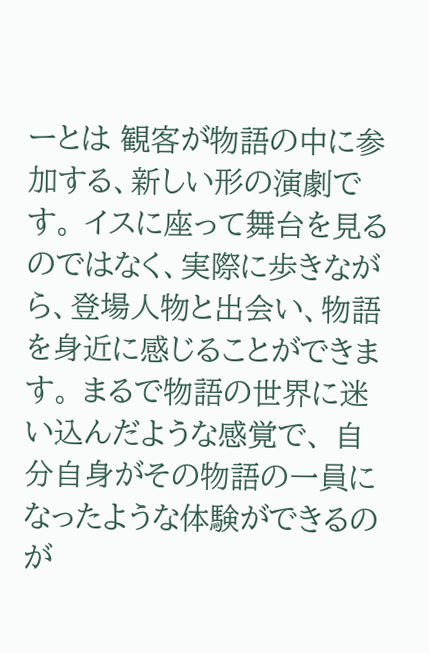ーとは 観客が物語の中に参加する、新しい形の演劇です。 イスに座って舞台を見るのではなく、実際に歩きながら、登場人物と出会い、物語を身近に感じることができます。 まるで物語の世界に迷い込んだような感覚で、 自分自身がその物語の一員になったような体験ができるのが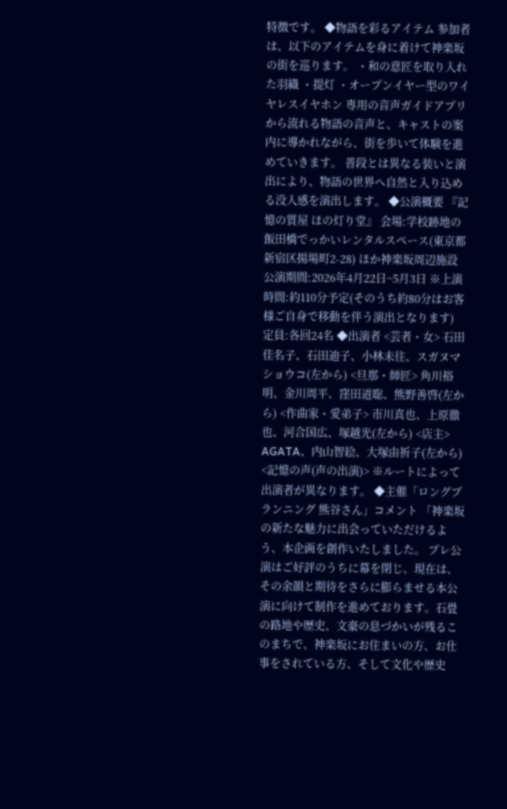特徴です。 ◆物語を彩るアイテム 参加者は、以下のアイテムを身に着けて神楽坂の街を巡ります。 ・和の意匠を取り入れた羽織 ・提灯 ・オープンイヤー型のワイヤレスイヤホン 専用の音声ガイドアプリから流れる物語の音声と、キャストの案内に導かれながら、街を歩いて体験を進めていきます。 普段とは異なる装いと演出により、物語の世界へ自然と入り込める没入感を演出します。 ◆公演概要 『記憶の質屋 ほの灯り堂』 会場:学校跡地の飯田橋でっかいレンタルスペース(東京都新宿区揚場町2-28) ほか神楽坂周辺施設 公演期間:2026年4月22日~5月3日 ※上演時間:約110分予定(そのうち約80分はお客様ご自身で移動を伴う演出となります) 定員:各回24名 ◆出演者 <芸者・女> 石田佳名子、石田迪子、小林未往、スガヌマショウコ(左から) <旦那・師匠> 角川裕明、金川周平、窪田道聡、熊野善啓(左から) <作曲家・愛弟子> 市川真也、上原徹也、河合国広、塚越光(左から) <店主> AGATA、内山智絵、大塚由祈子(左から) <記憶の声(声の出演)> ※ルートによって出演者が異なります。 ◆主催「ロングプランニング 熊谷さん」コメント 「神楽坂の新たな魅力に出会っていただけるよう、本企画を創作いたしました。 プレ公演はご好評のうちに幕を閉じ、現在は、その余韻と期待をさらに膨らませる本公演に向けて制作を進めております。石畳の路地や歴史、文豪の息づかいが残るこのまちで、神楽坂にお住まいの方、お仕事をされている方、そして文化や歴史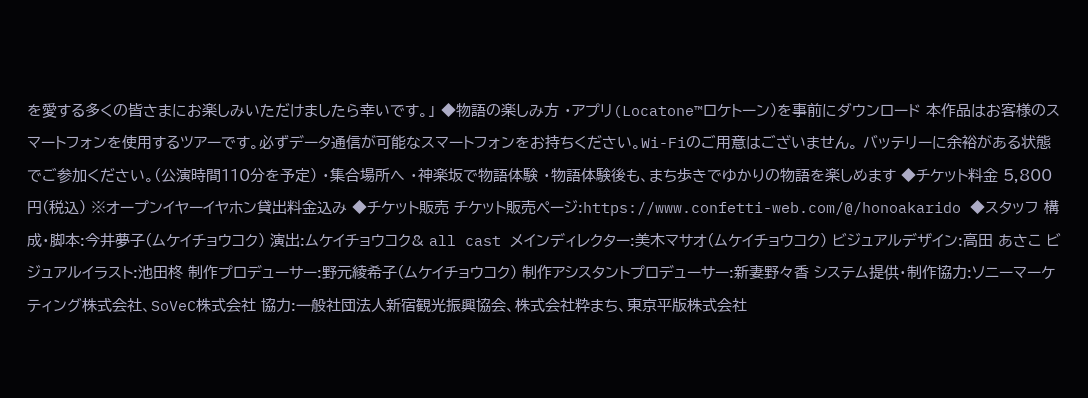を愛する多くの皆さまにお楽しみいただけましたら幸いです。」 ◆物語の楽しみ方 ・アプリ(Locatone™ロケトーン)を事前にダウンロード 本作品はお客様のスマートフォンを使用するツアーです。必ずデータ通信が可能なスマートフォンをお持ちください。Wi-Fiのご用意はございません。 バッテリーに余裕がある状態でご参加ください。(公演時間110分を予定) ・集合場所へ ・神楽坂で物語体験 ・物語体験後も、まち歩きでゆかりの物語を楽しめます ◆チケット料金 5,800円(税込) ※オープンイヤーイヤホン貸出料金込み ◆チケット販売 チケット販売ページ:https://www.confetti-web.com/@/honoakarido ◆スタッフ 構成・脚本:今井夢子(ムケイチョウコク) 演出:ムケイチョウコク& all cast メインディレクター:美木マサオ(ムケイチョウコク) ビジュアルデザイン:高田 あさこ ビジュアルイラスト:池田柊 制作プロデューサー:野元綾希子(ムケイチョウコク) 制作アシスタントプロデューサー:新妻野々香 システム提供・制作協力:ソニーマーケティング株式会社、SoVeC株式会社 協力:一般社団法人新宿観光振興協会、株式会社粋まち、東京平版株式会社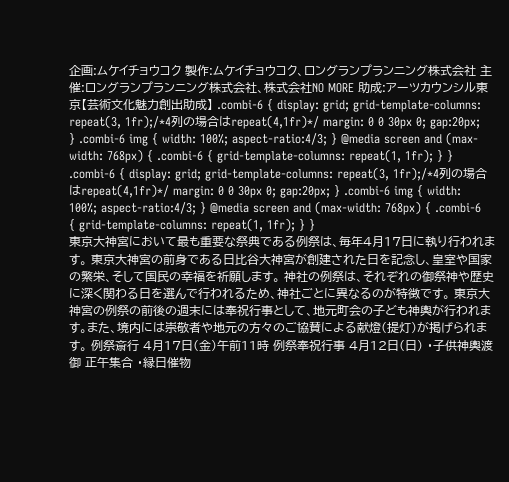企画:ムケイチョウコク 製作:ムケイチョウコク、ロングランプランニング株式会社 主催:ロングランプランニング株式会社、株式会社NO MORE 助成:アーツカウンシル東京【芸術文化魅力創出助成】 .combi-6 { display: grid; grid-template-columns: repeat(3, 1fr);/*4列の場合はrepeat(4,1fr)*/ margin: 0 0 30px 0; gap:20px; } .combi-6 img { width: 100%; aspect-ratio:4/3; } @media screen and (max-width: 768px) { .combi-6 { grid-template-columns: repeat(1, 1fr); } } .combi-6 { display: grid; grid-template-columns: repeat(3, 1fr);/*4列の場合はrepeat(4,1fr)*/ margin: 0 0 30px 0; gap:20px; } .combi-6 img { width: 100%; aspect-ratio:4/3; } @media screen and (max-width: 768px) { .combi-6 { grid-template-columns: repeat(1, 1fr); } }
東京大神宮において最も重要な祭典である例祭は、毎年4月17日に執り行われます。 東京大神宮の前身である日比谷大神宮が創建された日を記念し、皇室や国家の繁栄、そして国民の幸福を祈願します。 神社の例祭は、それぞれの御祭神や歴史に深く関わる日を選んで行われるため、神社ごとに異なるのが特徴です。 東京大神宮の例祭の前後の週末には奉祝行事として、地元町会の子ども神輿が行われます。また、境内には崇敬者や地元の方々のご協賛による献燈(提灯)が掲げられます。 例祭斎行 4月17日(金)午前11時 例祭奉祝行事 4月12日(日) ・子供神輿渡御 正午集合 ・縁日催物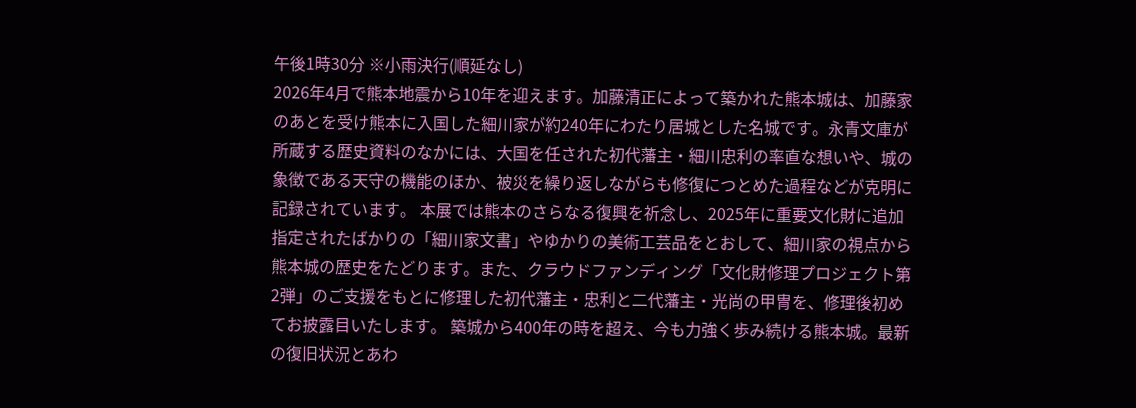午後1時30分 ※小雨決行(順延なし)
2026年4月で熊本地震から10年を迎えます。加藤清正によって築かれた熊本城は、加藤家のあとを受け熊本に入国した細川家が約240年にわたり居城とした名城です。永青文庫が所蔵する歴史資料のなかには、大国を任された初代藩主・細川忠利の率直な想いや、城の象徴である天守の機能のほか、被災を繰り返しながらも修復につとめた過程などが克明に記録されています。 本展では熊本のさらなる復興を祈念し、2025年に重要文化財に追加指定されたばかりの「細川家文書」やゆかりの美術工芸品をとおして、細川家の視点から熊本城の歴史をたどります。また、クラウドファンディング「文化財修理プロジェクト第2弾」のご支援をもとに修理した初代藩主・忠利と二代藩主・光尚の甲冑を、修理後初めてお披露目いたします。 築城から400年の時を超え、今も力強く歩み続ける熊本城。最新の復旧状況とあわ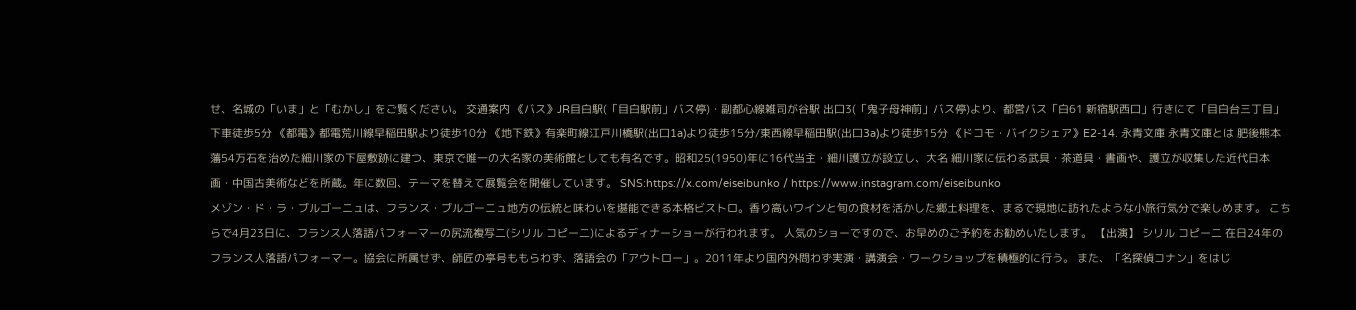せ、名城の「いま」と「むかし」をご覧ください。 交通案内 《バス》JR目白駅(「目白駅前」バス停)・副都心線雑司が谷駅 出口3(「鬼子母神前」バス停)より、都営バス「白61 新宿駅西口」行きにて「目白台三丁目」下車徒歩5分 《都電》都電荒川線早稲田駅より徒歩10分 《地下鉄》有楽町線江戸川橋駅(出口1a)より徒歩15分/東西線早稲田駅(出口3a)より徒歩15分 《ドコモ・バイクシェア》E2-14. 永青文庫 永青文庫とは 肥後熊本藩54万石を治めた細川家の下屋敷跡に建つ、東京で唯一の大名家の美術館としても有名です。昭和25(1950)年に16代当主・細川護立が設立し、大名 細川家に伝わる武具・茶道具・書画や、護立が収集した近代日本画・中国古美術などを所蔵。年に数回、テーマを替えて展覧会を開催しています。 SNS:https://x.com/eiseibunko / https://www.instagram.com/eiseibunko
メゾン・ド・ラ・ブルゴーニュは、フランス・ブルゴーニュ地方の伝統と味わいを堪能できる本格ビストロ。香り高いワインと旬の食材を活かした郷土料理を、まるで現地に訪れたような小旅行気分で楽しめます。 こちらで4月23日に、フランス人落語パフォーマーの尻流複写二(シリル コピー二)によるディナーショーが行われます。 人気のショーですので、お早めのご予約をお勧めいたします。 【出演】 シリル コピー二 在日24年のフランス人落語パフォーマー。協会に所属せず、師匠の亭号ももらわず、落語会の「アウトロー」。2011年より国内外問わず実演・講演会・ワークショップを積極的に行う。 また、「名探偵コナン」をはじ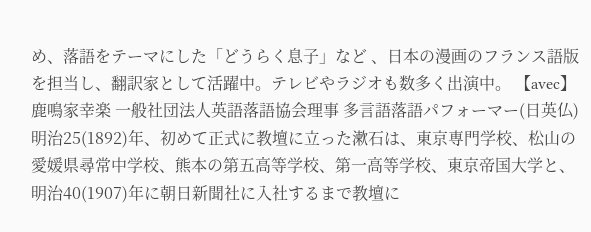め、落語をテーマにした「どうらく息子」など 、日本の漫画のフランス語版を担当し、翻訳家として活躍中。テレビやラジオも数多く出演中。 【avec】 鹿鳴家幸楽 一般社団法人英語落語協会理事 多言語落語パフォーマー(日英仏)
明治25(1892)年、初めて正式に教壇に立った漱石は、東京専門学校、松山の愛媛県尋常中学校、熊本の第五高等学校、第一高等学校、東京帝国大学と、明治40(1907)年に朝日新聞社に入社するまで教壇に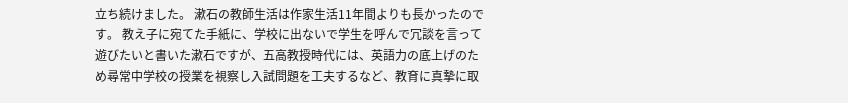立ち続けました。 漱石の教師生活は作家生活11年間よりも長かったのです。 教え子に宛てた手紙に、学校に出ないで学生を呼んで冗談を言って遊びたいと書いた漱石ですが、五高教授時代には、英語力の底上げのため尋常中学校の授業を視察し入試問題を工夫するなど、教育に真摯に取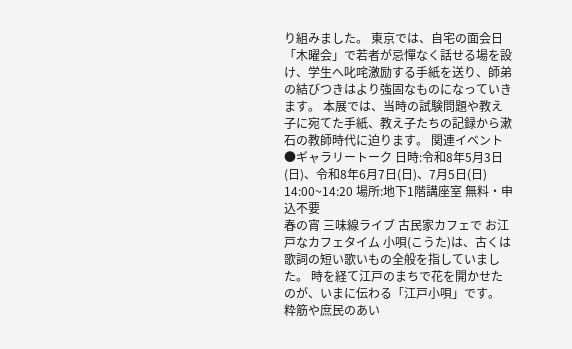り組みました。 東京では、自宅の面会日「木曜会」で若者が忌憚なく話せる場を設け、学生へ叱咤激励する手紙を送り、師弟の結びつきはより強固なものになっていきます。 本展では、当時の試験問題や教え子に宛てた手紙、教え子たちの記録から漱石の教師時代に迫ります。 関連イベント ●ギャラリートーク 日時:令和8年5月3日(日)、令和8年6月7日(日)、7月5日(日) 14:00~14:20 場所:地下1階講座室 無料・申込不要
春の宵 三味線ライブ 古民家カフェで お江戸なカフェタイム 小唄(こうた)は、古くは歌詞の短い歌いもの全般を指していました。 時を経て江戸のまちで花を開かせたのが、いまに伝わる「江戸小唄」です。 粋筋や庶民のあい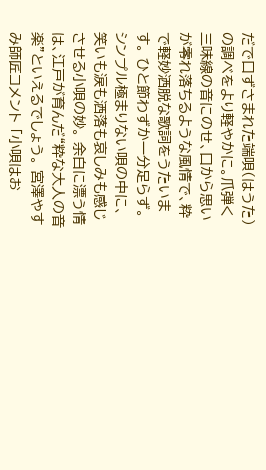だで口ずさまれた端唄(はうた)の調べをより軽やかに。爪弾く三味線の音にのせ、口から思いが零れ落ちるような風情で、粋で軽妙洒脱な歌詞をうたいます。 ひと節わずか一分足らず。シンプル極まりない唄の中に、笑いも涙も洒落も哀しみも感じさせる小唄の妙。 余白に漂う情は、江戸が育んだ“粋な大人の音楽”といえるでしょう。 宮澤やすみ師匠コメント 「小唄はお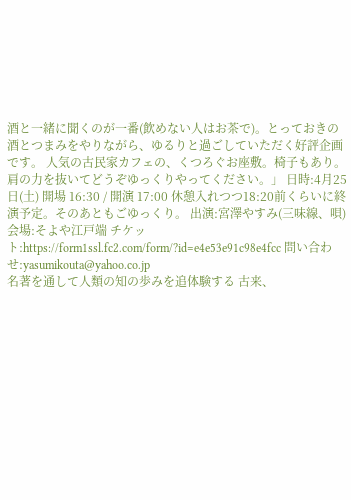酒と一緒に聞くのが一番(飲めない人はお茶で)。とっておきの酒とつまみをやりながら、ゆるりと過ごしていただく好評企画です。 人気の古民家カフェの、くつろぐお座敷。椅子もあり。肩の力を抜いてどうぞゆっくりやってください。」 日時:4月25日(土) 開場 16:30 / 開演 17:00 休憩入れつつ18:20前くらいに終演予定。そのあともごゆっくり。 出演:宮澤やすみ(三味線、唄) 会場:そよや江戸端 チケット:https://form1ssl.fc2.com/form/?id=e4e53e91c98e4fcc 問い合わせ:yasumikouta@yahoo.co.jp
名著を通して人類の知の歩みを追体験する 古来、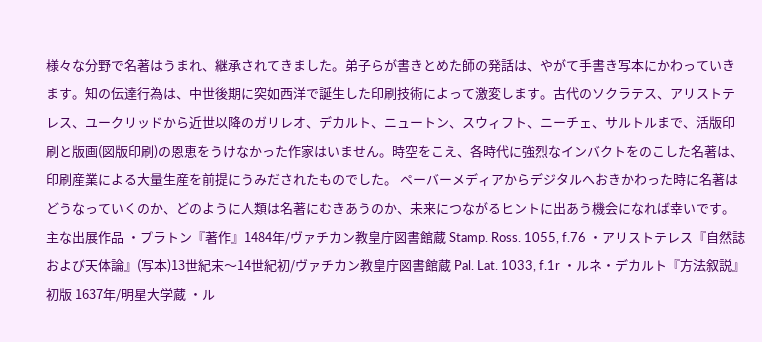様々な分野で名著はうまれ、継承されてきました。弟子らが書きとめた師の発話は、やがて手書き写本にかわっていきます。知の伝達行為は、中世後期に突如西洋で誕生した印刷技術によって激変します。古代のソクラテス、アリストテレス、ユークリッドから近世以降のガリレオ、デカルト、ニュートン、スウィフト、ニーチェ、サルトルまで、活版印刷と版画(図版印刷)の恩恵をうけなかった作家はいません。時空をこえ、各時代に強烈なインバクトをのこした名著は、印刷産業による大量生産を前提にうみだされたものでした。 ペーバーメディアからデジタルへおきかわった時に名著はどうなっていくのか、どのように人類は名著にむきあうのか、未来につながるヒントに出あう機会になれば幸いです。 主な出展作品 ・プラトン『著作』1484年/ヴァチカン教皇庁図書館蔵 Stamp. Ross. 1055, f.76 ・アリストテレス『自然誌および天体論』(写本)13世紀末〜14世紀初/ヴァチカン教皇庁図書館蔵 Pal. Lat. 1033, f.1r ・ルネ・デカルト『方法叙説』初版 1637年/明星大学蔵 ・ル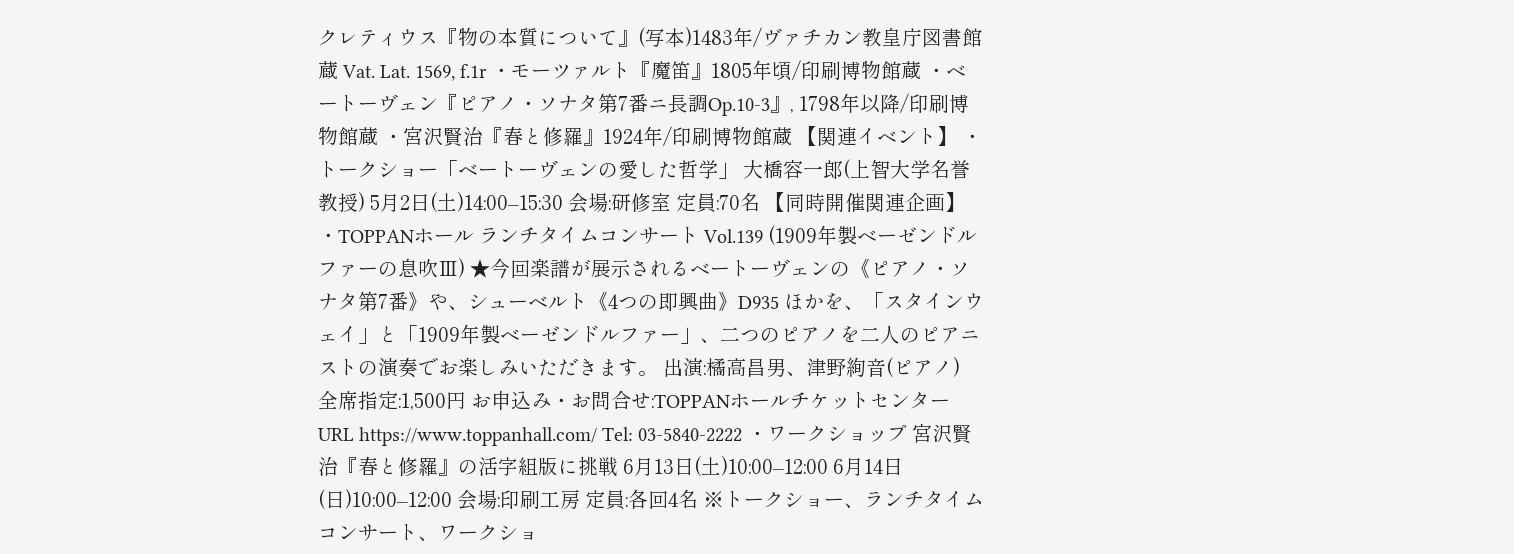クレティウス『物の本質について』(写本)1483年/ヴァチカン教皇庁図書館蔵 Vat. Lat. 1569, f.1r ・モーツァルト『魔笛』1805年頃/印刷博物館蔵 ・ベートーヴェン『ピアノ・ソナタ第7番ニ長調Op.10-3』, 1798年以降/印刷博物館蔵 ・宮沢賢治『春と修羅』1924年/印刷博物館蔵 【関連イベント】 ・トークショー「ベートーヴェンの愛した哲学」 大橋容一郎(上智大学名誉教授) 5月2日(土)14:00–15:30 会場:研修室 定員:70名 【同時開催関連企画】 ・TOPPANホール ランチタイムコンサート Vol.139 (1909年製ベーゼンドルファーの息吹Ⅲ) ★今回楽譜が展示されるベートーヴェンの《ピアノ・ソナタ第7番》や、シューベルト《4つの即興曲》D935 ほかを、「スタインウェイ」と「1909年製ベーゼンドルファー」、二つのピアノを二人のピアニストの演奏でお楽しみいただきます。 出演:橘高昌男、津野絢音(ピアノ) 全席指定:1,500円 お申込み・お問合せ:TOPPANホールチケットセンター URL https://www.toppanhall.com/ Tel: 03-5840-2222 ・ワークショップ 宮沢賢治『春と修羅』の活字組版に挑戦 6月13日(土)10:00–12:00 6月14日(日)10:00–12:00 会場:印刷工房 定員:各回4名 ※トークショー、ランチタイムコンサート、ワークショ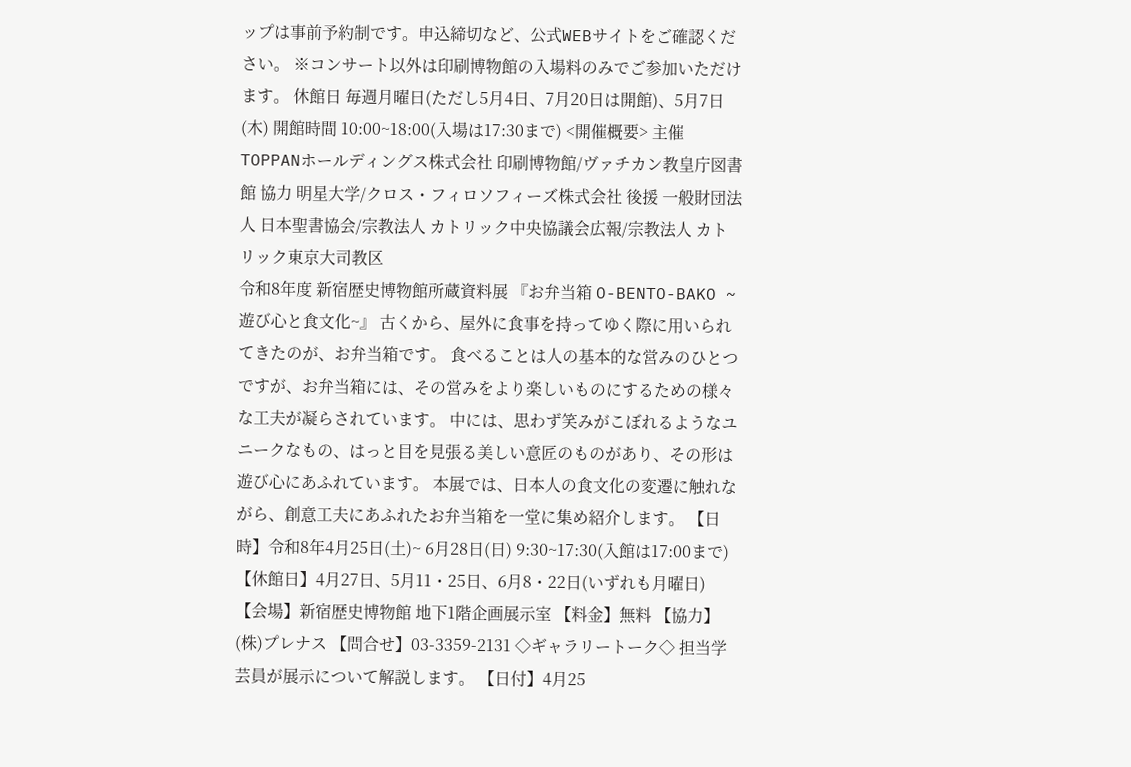ップは事前予約制です。申込締切など、公式WEBサイトをご確認ください。 ※コンサート以外は印刷博物館の入場料のみでご参加いただけます。 休館日 毎週月曜日(ただし5月4日、7月20日は開館)、5月7日(木) 開館時間 10:00~18:00(入場は17:30まで) <開催概要> 主催 TOPPANホールディングス株式会社 印刷博物館/ヴァチカン教皇庁図書館 協力 明星大学/クロス・フィロソフィーズ株式会社 後援 一般財団法人 日本聖書協会/宗教法人 カトリック中央協議会広報/宗教法人 カトリック東京大司教区
令和8年度 新宿歴史博物館所蔵資料展 『お弁当箱 O-BENTO-BAKO ~遊び心と食文化~』 古くから、屋外に食事を持ってゆく際に用いられてきたのが、お弁当箱です。 食べることは人の基本的な営みのひとつですが、お弁当箱には、その営みをより楽しいものにするための様々な工夫が凝らされています。 中には、思わず笑みがこぼれるようなユニークなもの、はっと目を見張る美しい意匠のものがあり、その形は遊び心にあふれています。 本展では、日本人の食文化の変遷に触れながら、創意工夫にあふれたお弁当箱を一堂に集め紹介します。 【日時】令和8年4月25日(土)~ 6月28日(日) 9:30~17:30(入館は17:00まで) 【休館日】4月27日、5月11・25日、6月8・22日(いずれも月曜日) 【会場】新宿歴史博物館 地下1階企画展示室 【料金】無料 【協力】(株)プレナス 【問合せ】03-3359-2131 ◇ギャラリートーク◇ 担当学芸員が展示について解説します。 【日付】4月25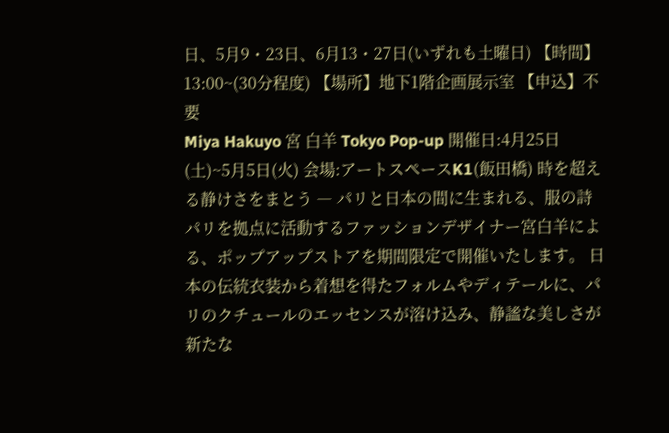日、5月9・23日、6月13・27日(いずれも土曜日) 【時間】13:00~(30分程度) 【場所】地下1階企画展示室 【申込】不要
Miya Hakuyo 宮 白羊 Tokyo Pop-up 開催日:4月25日(土)~5月5日(火) 会場:アートスペースK1(飯田橋) 時を超える静けさをまとう ― パリと日本の間に生まれる、服の詩 パリを拠点に活動するファッションデザイナー宮白羊による、ポップアップストアを期間限定で開催いたします。 日本の伝統衣装から着想を得たフォルムやディテールに、パリのクチュールのエッセンスが溶け込み、静謐な美しさが新たな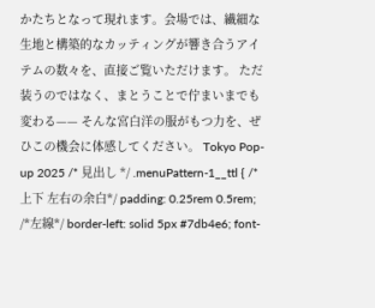かたちとなって現れます。会場では、繊細な生地と構築的なカッティングが響き合うアイテムの数々を、直接ご覧いただけます。 ただ装うのではなく、まとうことで佇まいまでも変わる—— そんな宮白洋の服がもつ力を、ぜひこの機会に体感してください。 Tokyo Pop-up 2025 /* 見出し */ .menuPattern-1__ttl { /*上下 左右の余白*/ padding: 0.25rem 0.5rem; /*左線*/ border-left: solid 5px #7db4e6; font-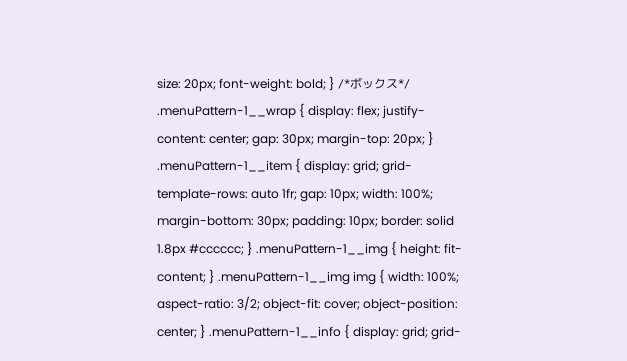size: 20px; font-weight: bold; } /*ボックス*/ .menuPattern-1__wrap { display: flex; justify-content: center; gap: 30px; margin-top: 20px; } .menuPattern-1__item { display: grid; grid-template-rows: auto 1fr; gap: 10px; width: 100%; margin-bottom: 30px; padding: 10px; border: solid 1.8px #cccccc; } .menuPattern-1__img { height: fit-content; } .menuPattern-1__img img { width: 100%; aspect-ratio: 3/2; object-fit: cover; object-position: center; } .menuPattern-1__info { display: grid; grid-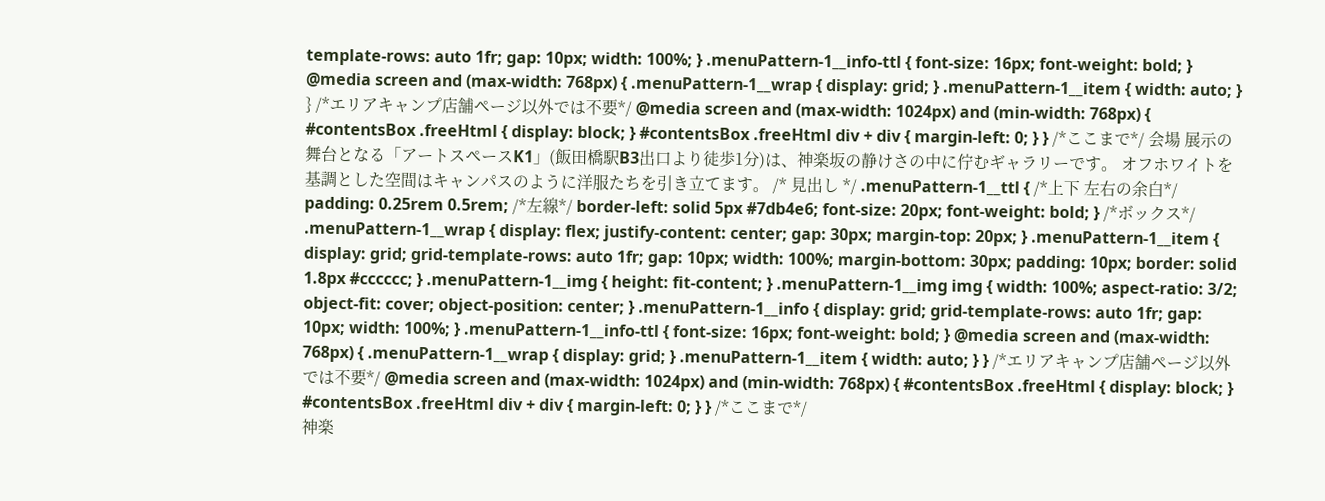template-rows: auto 1fr; gap: 10px; width: 100%; } .menuPattern-1__info-ttl { font-size: 16px; font-weight: bold; } @media screen and (max-width: 768px) { .menuPattern-1__wrap { display: grid; } .menuPattern-1__item { width: auto; } } /*エリアキャンプ店舗ページ以外では不要*/ @media screen and (max-width: 1024px) and (min-width: 768px) { #contentsBox .freeHtml { display: block; } #contentsBox .freeHtml div + div { margin-left: 0; } } /*ここまで*/ 会場 展示の舞台となる「アートスペースK1」(飯田橋駅B3出口より徒歩1分)は、神楽坂の静けさの中に佇むギャラリーです。 オフホワイトを基調とした空間はキャンパスのように洋服たちを引き立てます。 /* 見出し */ .menuPattern-1__ttl { /*上下 左右の余白*/ padding: 0.25rem 0.5rem; /*左線*/ border-left: solid 5px #7db4e6; font-size: 20px; font-weight: bold; } /*ボックス*/ .menuPattern-1__wrap { display: flex; justify-content: center; gap: 30px; margin-top: 20px; } .menuPattern-1__item { display: grid; grid-template-rows: auto 1fr; gap: 10px; width: 100%; margin-bottom: 30px; padding: 10px; border: solid 1.8px #cccccc; } .menuPattern-1__img { height: fit-content; } .menuPattern-1__img img { width: 100%; aspect-ratio: 3/2; object-fit: cover; object-position: center; } .menuPattern-1__info { display: grid; grid-template-rows: auto 1fr; gap: 10px; width: 100%; } .menuPattern-1__info-ttl { font-size: 16px; font-weight: bold; } @media screen and (max-width: 768px) { .menuPattern-1__wrap { display: grid; } .menuPattern-1__item { width: auto; } } /*エリアキャンプ店舗ページ以外では不要*/ @media screen and (max-width: 1024px) and (min-width: 768px) { #contentsBox .freeHtml { display: block; } #contentsBox .freeHtml div + div { margin-left: 0; } } /*ここまで*/
神楽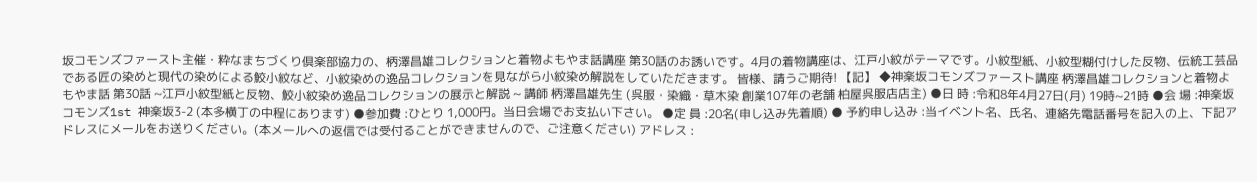坂コモンズファースト主催・粋なまちづくり倶楽部協力の、柄澤昌雄コレクションと着物よもやま話講座 第30話のお誘いです。4月の着物講座は、江戸小紋がテーマです。小紋型紙、小紋型糊付けした反物、伝統工芸品である匠の染めと現代の染めによる鮫小紋など、小紋染めの逸品コレクションを見ながら小紋染め解説をしていただきます。 皆様、請うご期待! 【記】 ◆神楽坂コモンズファースト講座 柄澤昌雄コレクションと着物よもやま話 第30話 ~江戸小紋型紙と反物、鮫小紋染め逸品コレクションの展示と解説 ~ 講師 柄澤昌雄先生 (呉服・染織・草木染 創業107年の老舗 柏屋呉服店店主) ●日 時 :令和8年4月27日(月) 19時~21時 ●会 場 :神楽坂コモンズ1st 神楽坂3-2 (本多横丁の中程にあります) ●参加費 :ひとり 1,000円。当日会場でお支払い下さい。 ●定 員 :20名(申し込み先着順) ● 予約申し込み :当イベント名、氏名、連絡先電話番号を記入の上、下記アドレスにメールをお送りください。(本メールへの返信では受付ることができませんので、ご注意ください) アドレス :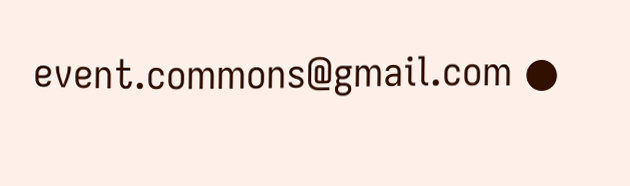event.commons@gmail.com ●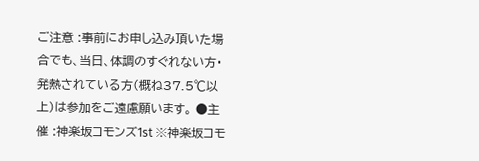ご注意 :事前にお申し込み頂いた場合でも、当日、体調のすぐれない方・発熱されている方(概ね37.5℃以上)は参加をご遠慮願います。 ●主 催 :神楽坂コモンズ1st ※神楽坂コモ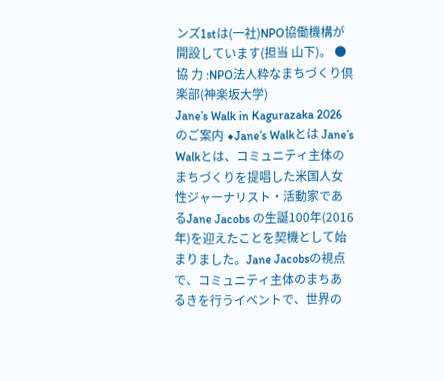ンズ1stは(一社)NPO協働機構が開設しています(担当 山下)。 ●協 力 :NPO法人粋なまちづくり倶楽部(神楽坂大学)
Jane’s Walk in Kagurazaka 2026のご案内 ◆Jane’s Walkとは Jane’s Walkとは、コミュニティ主体のまちづくりを提唱した米国人女性ジャーナリスト・活動家であるJane Jacobs の生誕100年(2016年)を迎えたことを契機として始まりました。Jane Jacobsの視点で、コミュニティ主体のまちあるきを行うイベントで、世界の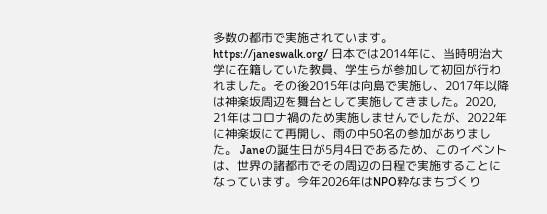多数の都市で実施されています。 https://janeswalk.org/ 日本では2014年に、当時明治大学に在籍していた教員、学生らが参加して初回が行われました。その後2015年は向島で実施し、2017年以降は神楽坂周辺を舞台として実施してきました。2020, 21年はコロナ禍のため実施しませんでしたが、2022年に神楽坂にて再開し、雨の中50名の参加がありました。 Janeの誕生日が5月4日であるため、このイベントは、世界の諸都市でその周辺の日程で実施することになっています。今年2026年はNPO粋なまちづくり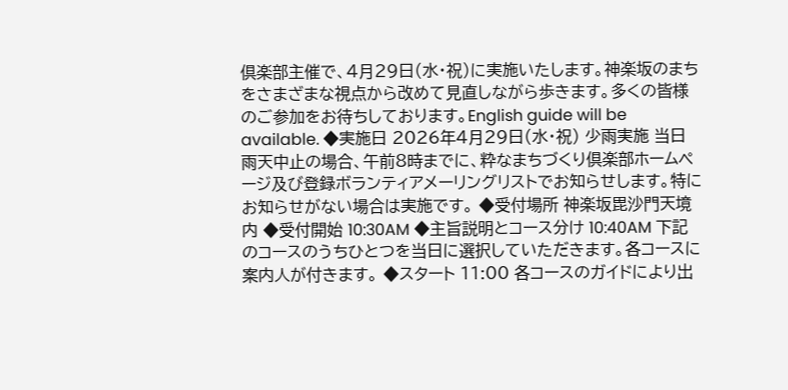倶楽部主催で、4月29日(水・祝)に実施いたします。神楽坂のまちをさまざまな視点から改めて見直しながら歩きます。多くの皆様のご参加をお待ちしております。English guide will be available. ◆実施日 2026年4月29日(水・祝) 少雨実施 当日雨天中止の場合、午前8時までに、粋なまちづくり倶楽部ホームページ及び登録ボランティアメーリングリストでお知らせします。特にお知らせがない場合は実施です。 ◆受付場所 神楽坂毘沙門天境内 ◆受付開始 10:30AM ◆主旨説明とコース分け 10:40AM 下記のコースのうちひとつを当日に選択していただきます。各コースに案内人が付きます。 ◆スタート 11:00 各コースのガイドにより出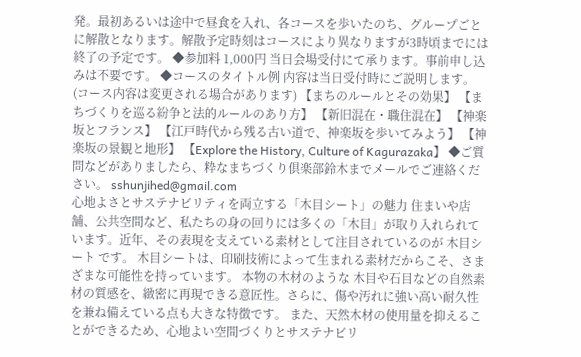発。最初あるいは途中で昼食を入れ、各コースを歩いたのち、グループごとに解散となります。解散予定時刻はコースにより異なりますが3時頃までには終了の予定です。 ◆参加料 1,000円 当日会場受付にて承ります。事前申し込みは不要です。 ◆コースのタイトル例 内容は当日受付時にご説明します。(コース内容は変更される場合があります) 【まちのルールとその効果】 【まちづくりを巡る紛争と法的ルールのあり方】 【新旧混在・職住混在】 【神楽坂とフランス】 【江戸時代から残る古い道で、神楽坂を歩いてみよう】 【神楽坂の景観と地形】 【Explore the History, Culture of Kagurazaka】 ◆ご質問などがありましたら、粋なまちづくり倶楽部鈴木までメールでご連絡ください。 sshunjihed@gmail.com
心地よさとサステナビリティを両立する「木目シート」の魅力 住まいや店舗、公共空間など、私たちの身の回りには多くの「木目」が取り入れられています。近年、その表現を支えている素材として注目されているのが 木目シート です。 木目シートは、印刷技術によって生まれる素材だからこそ、さまざまな可能性を持っています。 本物の木材のような 木目や石目などの自然素材の質感を、緻密に再現できる意匠性。さらに、傷や汚れに強い高い耐久性 を兼ね備えている点も大きな特徴です。 また、天然木材の使用量を抑えることができるため、心地よい空間づくりとサステナビリ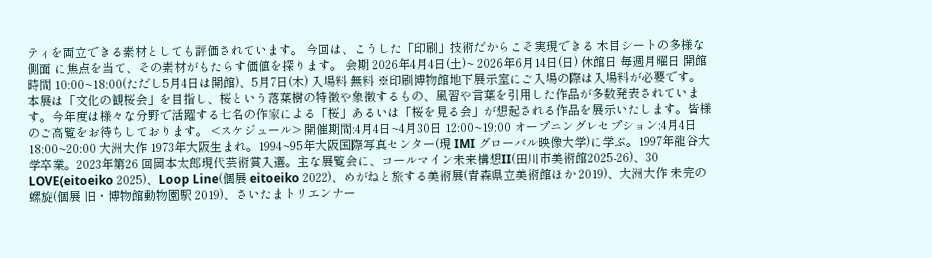ティを両立できる素材としても評価されています。 今回は、こうした「印刷」技術だからこそ実現できる 木目シートの多様な側面 に焦点を当て、その素材がもたらす価値を探ります。 会期 2026年4月4日(土)~ 2026年6月14日(日) 休館日 毎週月曜日 開館時間 10:00~18:00(ただし5月4日は開館)、5月7日(木) 入場料 無料 ※印刷博物館地下展示室にご入場の際は入場料が必要です。
本展は「文化の観桜会」を目指し、桜という落葉樹の特徴や象徴するもの、風習や言葉を引用した作品が多数発表されています。今年度は様々な分野で活躍する七名の作家による「桜」あるいは「桜を見る会」が想起される作品を展示いたします。皆様のご高覧をお待ちしております。 <スケジュール> 開催期間:4月4日~4月30日 12:00~19:00 オープニングレセプション:4月4日 18:00~20:00 大洲大作 1973年大阪生まれ。1994~95年大阪国際写真センター(現 IMI グローバル映像大学)に学ぶ。1997年龍谷大学卒業。2023年第26 回岡本太郎現代芸術賞入選。主な展覧会に、コールマイン未来構想II(田川市美術館2025-26)、30 LOVE(eitoeiko 2025)、Loop Line(個展 eitoeiko 2022)、めがねと旅する美術展(青森県立美術館ほか 2019)、大洲大作 未完の螺旋(個展 旧・博物館動物園駅 2019)、さいたまトリエンナー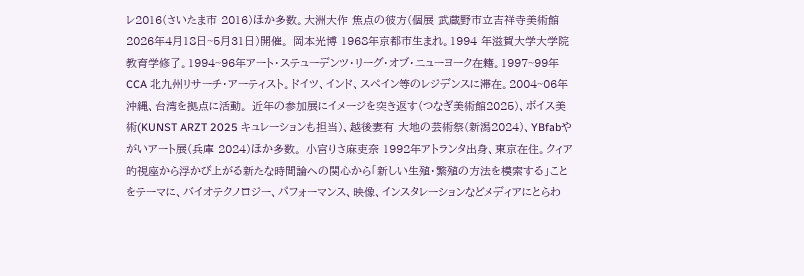レ2016(さいたま市 2016)ほか多数。大洲大作 焦点の彼方(個展 武蔵野市立吉祥寺美術館2026年4月18日~5月31日)開催。 岡本光博 1968年京都市生まれ。1994 年滋賀大学大学院教育学修了。1994~96年アート・ステューデンツ・リーグ・オブ・ニューヨーク在籍。1997~99年 CCA 北九州リサーチ・アーティスト。ドイツ、インド、スペイン等のレジデンスに滞在。2004~06年沖縄、台湾を拠点に活動。 近年の参加展にイメージを突き返す(つなぎ美術館2025)、ボイス美術(KUNST ARZT 2025 キュレーションも担当)、越後妻有 大地の芸術祭(新潟2024)、YBfabやがいアート展(兵庫 2024)ほか多数。 小宮りさ麻吏奈 1992年アトランタ出身、東京在住。クィア的視座から浮かび上がる新たな時間論への関心から「新しい生殖・繁殖の方法を模索する」ことをテーマに、バイオテクノロジー、パフォーマンス、映像、インスタレーションなどメディアにとらわ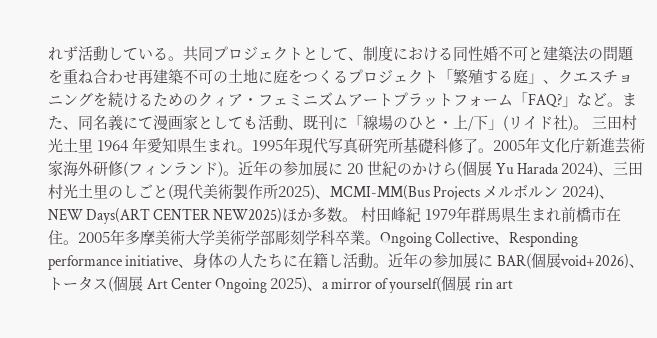れず活動している。共同プロジェクトとして、制度における同性婚不可と建築法の問題を重ね合わせ再建築不可の土地に庭をつくるプロジェクト「繁殖する庭」、クエスチョニングを続けるためのクィア・フェミニズムアートプラットフォーム「FAQ?」など。また、同名義にて漫画家としても活動、既刊に「線場のひと・上/下」(リイド社)。 三田村光土里 1964 年愛知県生まれ。1995年現代写真研究所基礎科修了。2005年文化庁新進芸術家海外研修(フィンランド)。近年の参加展に 20 世紀のかけら(個展 Yu Harada 2024)、三田村光土里のしごと(現代美術製作所2025)、MCMI-MM(Bus Projects メルボルン 2024)、NEW Days(ART CENTER NEW2025)ほか多数。 村田峰紀 1979年群馬県生まれ前橋市在住。2005年多摩美術大学美術学部彫刻学科卒業。Ongoing Collective、Responding performance initiative、身体の人たちに在籍し活動。近年の参加展に BAR(個展void+2026)、トータス(個展 Art Center Ongoing 2025)、a mirror of yourself(個展 rin art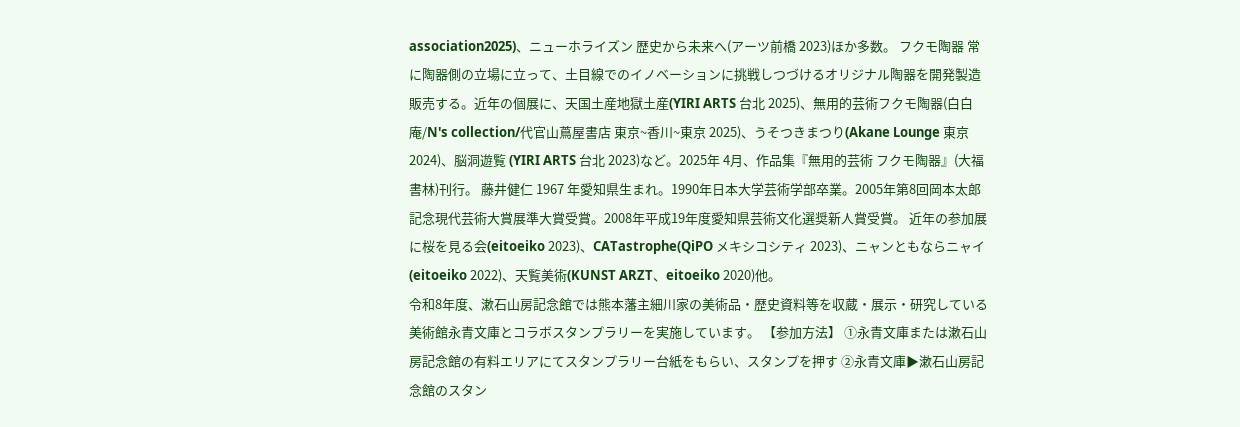association2025)、ニューホライズン 歴史から未来へ(アーツ前橋 2023)ほか多数。 フクモ陶器 常に陶器側の立場に立って、土目線でのイノベーションに挑戦しつづけるオリジナル陶器を開発製造販売する。近年の個展に、天国土産地獄土産(YIRI ARTS 台北 2025)、無用的芸術フクモ陶器(白白庵/N's collection/代官山蔦屋書店 東京~香川~東京 2025)、うそつきまつり(Akane Lounge 東京2024)、脳洞遊覧 (YIRI ARTS 台北 2023)など。2025年 4月、作品集『無用的芸術 フクモ陶器』(大福書林)刊行。 藤井健仁 1967 年愛知県生まれ。1990年日本大学芸術学部卒業。2005年第8回岡本太郎記念現代芸術大賞展準大賞受賞。2008年平成19年度愛知県芸術文化選奨新人賞受賞。 近年の参加展に桜を見る会(eitoeiko 2023)、CATastrophe(QiPO メキシコシティ 2023)、ニャンともならニャイ(eitoeiko 2022)、天覧美術(KUNST ARZT、eitoeiko 2020)他。
令和8年度、漱石山房記念館では熊本藩主細川家の美術品・歴史資料等を収蔵・展示・研究している美術館永青文庫とコラボスタンプラリーを実施しています。 【参加方法】 ①永青文庫または漱石山房記念館の有料エリアにてスタンプラリー台紙をもらい、スタンプを押す ②永青文庫▶漱石山房記念館のスタン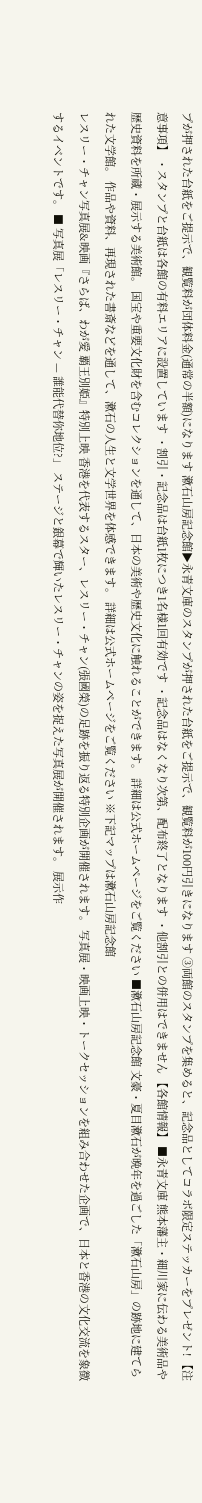プが押された台紙をご提示で、観覧料が団体料金(通常の半額)になります 漱石山房記念館▶永青文庫のスタンプが押された台紙をご提示で、観覧料が100円引きになります ③両館のスタンプを集めると、記念品としてコラボ限定ステッカーをプレゼント! 【注意事項】 ・スタンプと台紙は各館の有料エリアに設置しています ・割引・記念品は台紙1枚につき1名様1回有効です ・記念品はなくなり次第、配布終了となります ・他割引との併用はできません 【各館情報】 ■永青文庫 熊本藩主・細川家に伝わる美術品や歴史資料を所蔵・展示する美術館。 国宝や重要文化財を含むコレクションを通して、日本の美術や歴史文化に触れることができます。 詳細は公式ホームページをご覧ください ■漱石山房記念館 文豪・夏目漱石が晩年を過ごした「漱石山房」の跡地に建てられた文学館。 作品や資料、再現された書斎などを通して、漱石の人生と文学世界を体感できます。 詳細は公式ホームページをご覧ください ※下記マップは漱石山房記念館
レスリー・チャン写真展&映画『さらば、わが愛 覇王別姫』特別上映 香港を代表するスター、レスリー・チャン(張國榮)の足跡を振り返る特別企画が開催されます。 写真展・映画上映・トークセッションを組み合わせた企画で、日本と香港の文化交流を象徴するイベントです。 ■ 写真展「レスリー・チャン — 誰能代替你地位?」 ステージと銀幕で輝いたレスリー・チャンの姿を捉えた写真展が開催されます。 展示作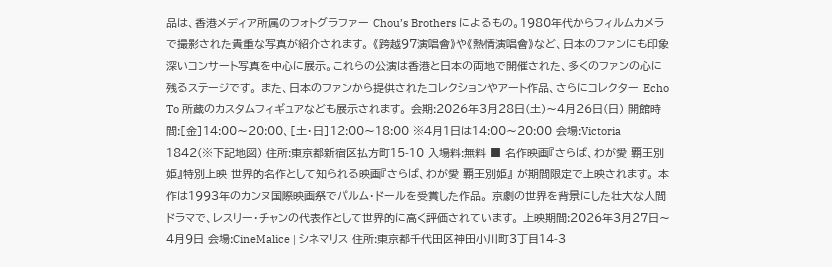品は、香港メディア所属のフォトグラファー Chou’s Brothers によるもの。1980年代からフィルムカメラで撮影された貴重な写真が紹介されます。 《跨越97演唱會》や《熱情演唱會》など、日本のファンにも印象深いコンサート写真を中心に展示。これらの公演は香港と日本の両地で開催された、多くのファンの心に残るステージです。 また、日本のファンから提供されたコレクションやアート作品、さらにコレクター Echo To 所蔵のカスタムフィギュアなども展示されます。 会期:2026年3月28日(土)〜4月26日(日) 開館時間:[金]14:00〜20:00、[土・日]12:00〜18:00 ※4月1日は14:00〜20:00 会場:Victoria 1842(※下記地図) 住所:東京都新宿区払方町15-10 入場料:無料 ■ 名作映画『さらば、わが愛 覇王別姫』特別上映 世界的名作として知られる映画『さらば、わが愛 覇王別姫』 が期間限定で上映されます。 本作は1993年のカンヌ国際映画祭でパルム・ドールを受賞した作品。 京劇の世界を背景にした壮大な人間ドラマで、レスリー・チャンの代表作として世界的に高く評価されています。 上映期間:2026年3月27日〜4月9日 会場:CineMalice | シネマリス 住所:東京都千代田区神田小川町3丁目14-3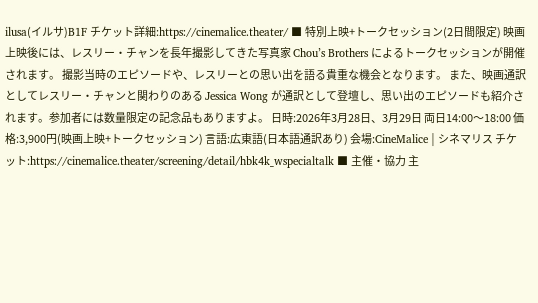ilusa(イルサ)B1F チケット詳細:https://cinemalice.theater/ ■ 特別上映+トークセッション(2日間限定) 映画上映後には、レスリー・チャンを長年撮影してきた写真家 Chou’s Brothers によるトークセッションが開催されます。 撮影当時のエピソードや、レスリーとの思い出を語る貴重な機会となります。 また、映画通訳としてレスリー・チャンと関わりのある Jessica Wong が通訳として登壇し、思い出のエピソードも紹介されます。参加者には数量限定の記念品もありますよ。 日時:2026年3月28日、3月29日 両日14:00〜18:00 価格:3,900円(映画上映+トークセッション) 言語:広東語(日本語通訳あり) 会場:CineMalice | シネマリス チケット:https://cinemalice.theater/screening/detail/hbk4k_wspecialtalk ■ 主催・協力 主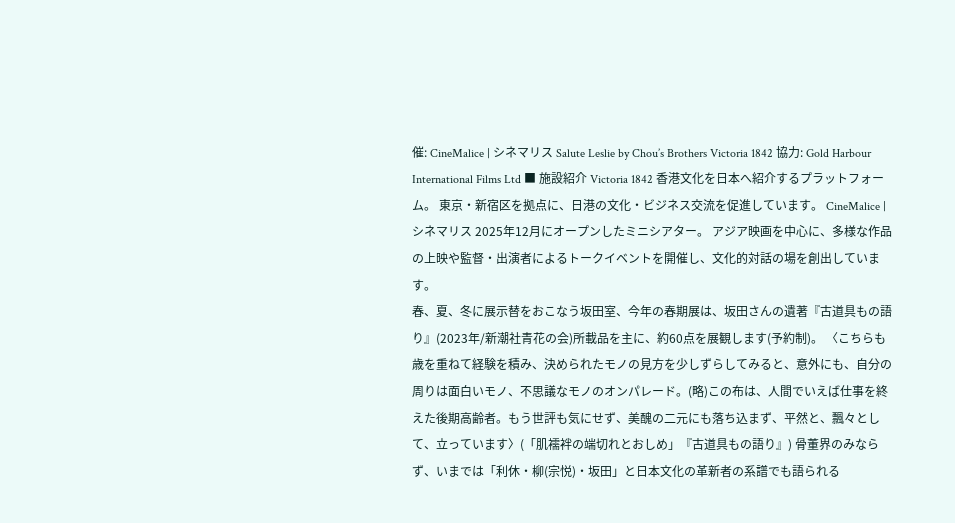催: CineMalice | シネマリス Salute Leslie by Chou’s Brothers Victoria 1842 協力: Gold Harbour International Films Ltd ■ 施設紹介 Victoria 1842 香港文化を日本へ紹介するプラットフォーム。 東京・新宿区を拠点に、日港の文化・ビジネス交流を促進しています。 CineMalice | シネマリス 2025年12月にオープンしたミニシアター。 アジア映画を中心に、多様な作品の上映や監督・出演者によるトークイベントを開催し、文化的対話の場を創出しています。
春、夏、冬に展示替をおこなう坂田室、今年の春期展は、坂田さんの遺著『古道具もの語り』(2023年/新潮社青花の会)所載品を主に、約60点を展観します(予約制)。 〈こちらも歳を重ねて経験を積み、決められたモノの見方を少しずらしてみると、意外にも、自分の周りは面白いモノ、不思議なモノのオンパレード。(略)この布は、人間でいえば仕事を終えた後期高齢者。もう世評も気にせず、美醜の二元にも落ち込まず、平然と、飄々として、立っています〉(「肌襦袢の端切れとおしめ」『古道具もの語り』) 骨董界のみならず、いまでは「利休・柳(宗悦)・坂田」と日本文化の革新者の系譜でも語られる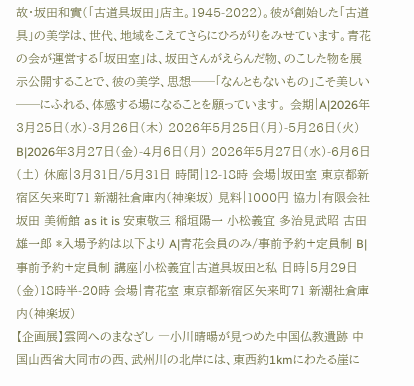故・坂田和實(「古道具坂田」店主。1945-2022)。彼が創始した「古道具」の美学は、世代、地域をこえてさらにひろがりをみせています。青花の会が運営する「坂田室」は、坂田さんがえらんだ物、のこした物を展示公開することで、彼の美学、思想──「なんともないもの」こそ美しい──にふれる、体感する場になることを願っています。 会期|A|2026年3月25日(水)-3月26日(木) 2026年5月25日(月)-5月26日(火) B|2026年3月27日(金)-4月6日(月) 2026年5月27日(水)-6月6日(土) 休廊|3月31日/5月31日 時間|12-18時 会場|坂田室 東京都新宿区矢来町71 新潮社倉庫内(神楽坂) 見料|1000円 協力|有限会社坂田 美術館 as it is 安東敬三 稲垣陽一 小松義宜 多治見武昭 古田雄一郎 *入場予約は以下より A|青花会員のみ/事前予約+定員制 B|事前予約+定員制 講座|小松義宜|古道具坂田と私 日時|5月29日(金)18時半-20時 会場|青花室 東京都新宿区矢来町71 新潮社倉庫内(神楽坂)
【企画展】雲岡へのまなざし ―小川晴暘が見つめた中国仏教遺跡 中国山西省大同市の西、武州川の北岸には、東西約1kmにわたる崖に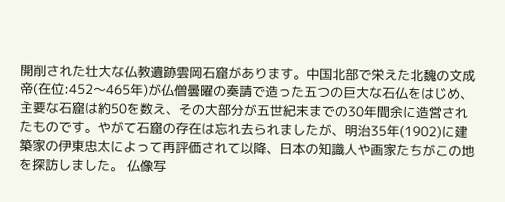開削された壮大な仏教遺跡雲岡石窟があります。中国北部で栄えた北魏の文成帝(在位:452〜465年)が仏僧曇曜の奏請で造った五つの巨大な石仏をはじめ、主要な石窟は約50を数え、その大部分が五世紀末までの30年間余に造営されたものです。やがて石窟の存在は忘れ去られましたが、明治35年(1902)に建築家の伊東忠太によって再評価されて以降、日本の知識人や画家たちがこの地を探訪しました。 仏像写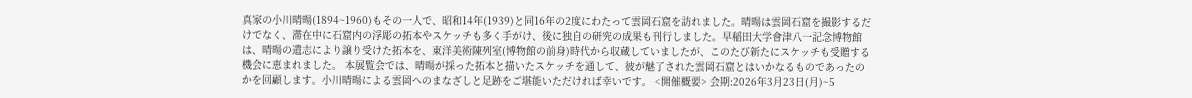真家の小川晴暘(1894~1960)もその一人で、昭和14年(1939)と同16年の2度にわたって雲岡石窟を訪れました。晴暘は雲岡石窟を撮影するだけでなく、滞在中に石窟内の浮彫の拓本やスケッチも多く手がけ、後に独自の研究の成果も刊行しました。早稲田大学會津八一記念博物館は、晴暘の遺志により譲り受けた拓本を、東洋美術陳列室(博物館の前身)時代から収蔵していましたが、このたび新たにスケッチも受贈する機会に恵まれました。 本展覧会では、晴暘が採った拓本と描いたスケッチを通して、彼が魅了された雲岡石窟とはいかなるものであったのかを回顧します。小川晴暘による雲岡へのまなざしと足跡をご堪能いただければ幸いです。 <開催概要> 会期:2026年3月23日(月)~5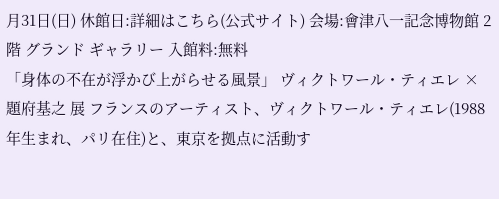月31日(日) 休館日:詳細はこちら(公式サイト) 会場:會津八一記念博物館 2階 グランド ギャラリー 入館料:無料
「身体の不在が浮かび上がらせる風景」 ヴィクトワール・ティエレ × 題府基之 展 フランスのアーティスト、ヴィクトワール・ティエレ(1988年生まれ、パリ在住)と、東京を拠点に活動す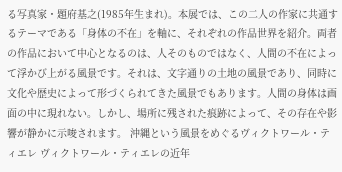る写真家・題府基之(1985年生まれ)。本展では、この二人の作家に共通するテーマである「身体の不在」を軸に、それぞれの作品世界を紹介。両者の作品において中心となるのは、人そのものではなく、人間の不在によって浮かび上がる風景です。それは、文字通りの土地の風景であり、同時に文化や歴史によって形づくられてきた風景でもあります。人間の身体は画面の中に現れない。しかし、場所に残された痕跡によって、その存在や影響が静かに示唆されます。 沖縄という風景をめぐるヴィクトワール・ティエレ ヴィクトワール・ティエレの近年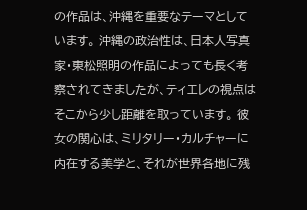の作品は、沖縄を重要なテーマとしています。 沖縄の政治性は、日本人写真家・東松照明の作品によっても長く考察されてきましたが、ティエレの視点はそこから少し距離を取っています。 彼女の関心は、ミリタリー・カルチャーに内在する美学と、それが世界各地に残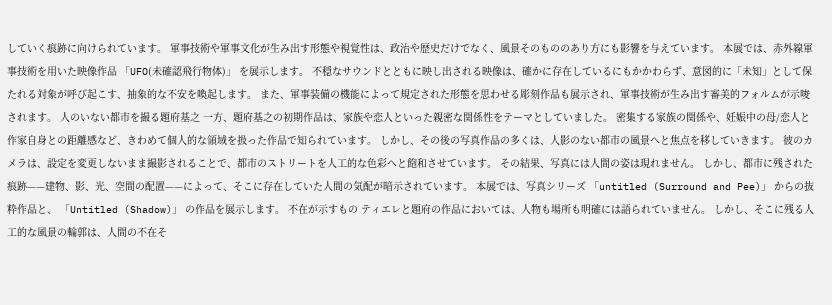していく痕跡に向けられています。 軍事技術や軍事文化が生み出す形態や視覚性は、政治や歴史だけでなく、風景そのもののあり方にも影響を与えています。 本展では、赤外線軍事技術を用いた映像作品 「UFO(未確認飛行物体)」 を展示します。 不穏なサウンドとともに映し出される映像は、確かに存在しているにもかかわらず、意図的に「未知」として保たれる対象が呼び起こす、抽象的な不安を喚起します。 また、軍事装備の機能によって規定された形態を思わせる彫刻作品も展示され、軍事技術が生み出す審美的フォルムが示唆されます。 人のいない都市を撮る題府基之 一方、題府基之の初期作品は、家族や恋人といった親密な関係性をテーマとしていました。 密集する家族の関係や、妊娠中の母/恋人と作家自身との距離感など、きわめて個人的な領域を扱った作品で知られています。 しかし、その後の写真作品の多くは、人影のない都市の風景へと焦点を移していきます。 彼のカメラは、設定を変更しないまま撮影されることで、都市のストリートを人工的な色彩へと飽和させています。 その結果、写真には人間の姿は現れません。 しかし、都市に残された痕跡——建物、影、光、空間の配置——によって、そこに存在していた人間の気配が暗示されています。 本展では、写真シリーズ 「untitled (Surround and Pee)」 からの抜粋作品と、 「Untitled (Shadow)」 の作品を展示します。 不在が示すもの ティエレと題府の作品においては、人物も場所も明確には語られていません。 しかし、そこに残る人工的な風景の輪郭は、人間の不在そ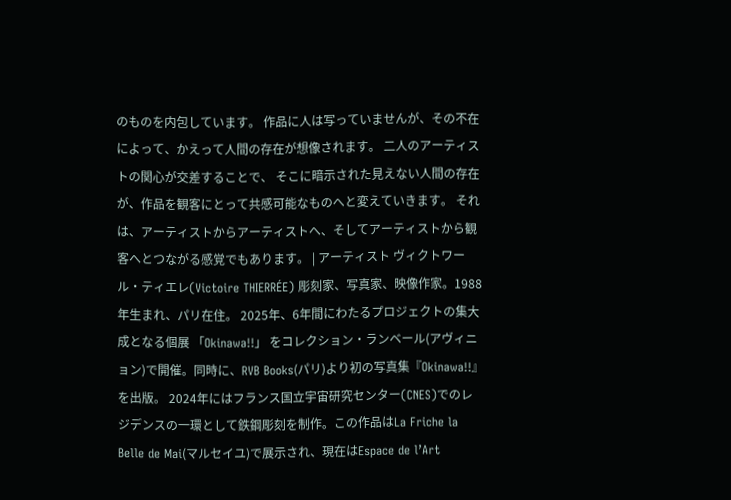のものを内包しています。 作品に人は写っていませんが、その不在によって、かえって人間の存在が想像されます。 二人のアーティストの関心が交差することで、 そこに暗示された見えない人間の存在が、作品を観客にとって共感可能なものへと変えていきます。 それは、アーティストからアーティストへ、そしてアーティストから観客へとつながる感覚でもあります。 | アーティスト ヴィクトワール・ティエレ(Victoire THIERRÉE) 彫刻家、写真家、映像作家。1988年生まれ、パリ在住。 2025年、6年間にわたるプロジェクトの集大成となる個展 「Okinawa!!」 をコレクション・ランベール(アヴィニョン)で開催。同時に、RVB Books(パリ)より初の写真集『Okinawa!!』を出版。 2024年にはフランス国立宇宙研究センター(CNES)でのレジデンスの一環として鉄鋼彫刻を制作。この作品はLa Friche la Belle de Mai(マルセイユ)で展示され、現在はEspace de l’Art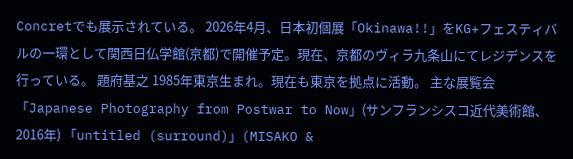Concretでも展示されている。 2026年4月、日本初個展「Okinawa!!」をKG+フェスティバルの一環として関西日仏学館(京都)で開催予定。現在、京都のヴィラ九条山にてレジデンスを行っている。 題府基之 1985年東京生まれ。現在も東京を拠点に活動。 主な展覧会 「Japanese Photography from Postwar to Now」(サンフランシスコ近代美術館、2016年) 「untitled (surround)」(MISAKO &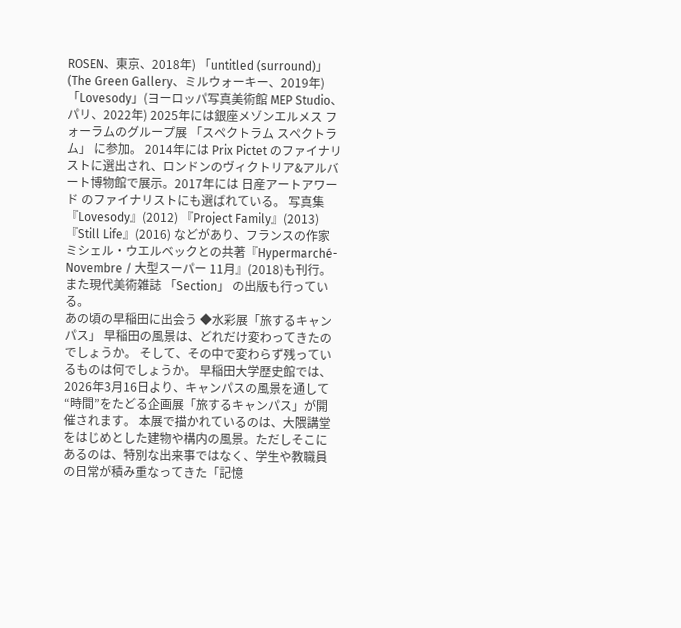ROSEN、東京、2018年) 「untitled (surround)」(The Green Gallery、ミルウォーキー、2019年) 「Lovesody」(ヨーロッパ写真美術館 MEP Studio、パリ、2022年) 2025年には銀座メゾンエルメス フォーラムのグループ展 「スペクトラム スペクトラム」 に参加。 2014年には Prix Pictet のファイナリストに選出され、ロンドンのヴィクトリア&アルバート博物館で展示。2017年には 日産アートアワード のファイナリストにも選ばれている。 写真集 『Lovesody』(2012) 『Project Family』(2013) 『Still Life』(2016) などがあり、フランスの作家ミシェル・ウエルベックとの共著『Hypermarché-Novembre / 大型スーパー 11月』(2018)も刊行。 また現代美術雑誌 「Section」 の出版も行っている。
あの頃の早稲田に出会う ◆水彩展「旅するキャンパス」 早稲田の風景は、どれだけ変わってきたのでしょうか。 そして、その中で変わらず残っているものは何でしょうか。 早稲田大学歴史館では、2026年3月16日より、キャンパスの風景を通して“時間”をたどる企画展「旅するキャンパス」が開催されます。 本展で描かれているのは、大隈講堂をはじめとした建物や構内の風景。ただしそこにあるのは、特別な出来事ではなく、学生や教職員の日常が積み重なってきた「記憶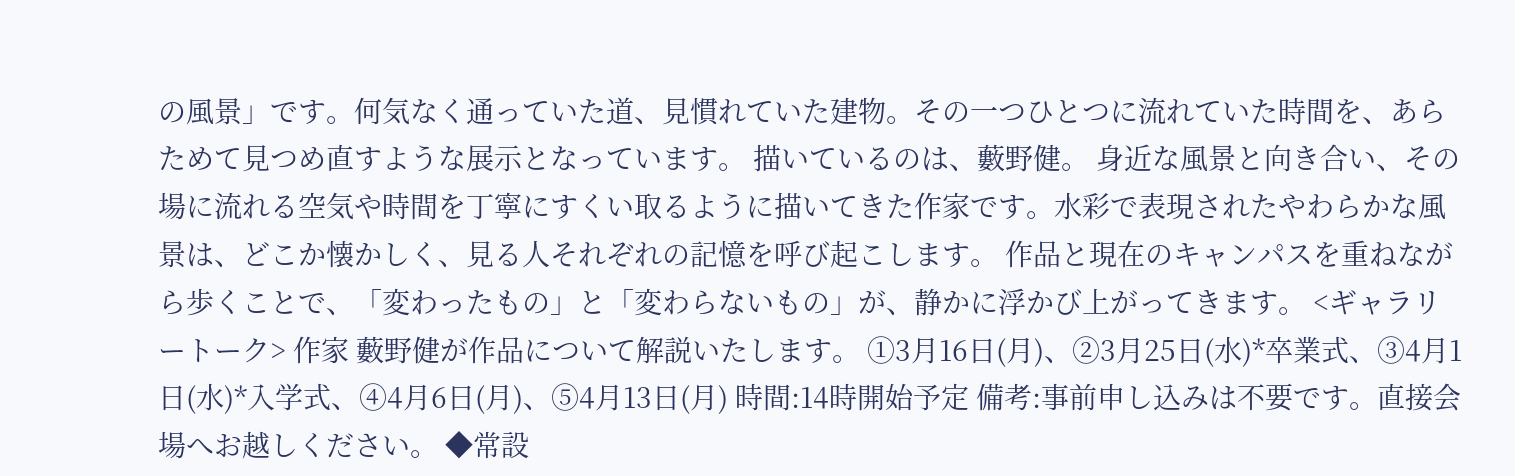の風景」です。何気なく通っていた道、見慣れていた建物。その一つひとつに流れていた時間を、あらためて見つめ直すような展示となっています。 描いているのは、藪野健。 身近な風景と向き合い、その場に流れる空気や時間を丁寧にすくい取るように描いてきた作家です。水彩で表現されたやわらかな風景は、どこか懐かしく、見る人それぞれの記憶を呼び起こします。 作品と現在のキャンパスを重ねながら歩くことで、「変わったもの」と「変わらないもの」が、静かに浮かび上がってきます。 <ギャラリートーク> 作家 藪野健が作品について解説いたします。 ①3月16日(月)、②3月25日(水)*卒業式、③4月1日(水)*入学式、④4月6日(月)、⑤4月13日(月) 時間:14時開始予定 備考:事前申し込みは不要です。直接会場へお越しください。 ◆常設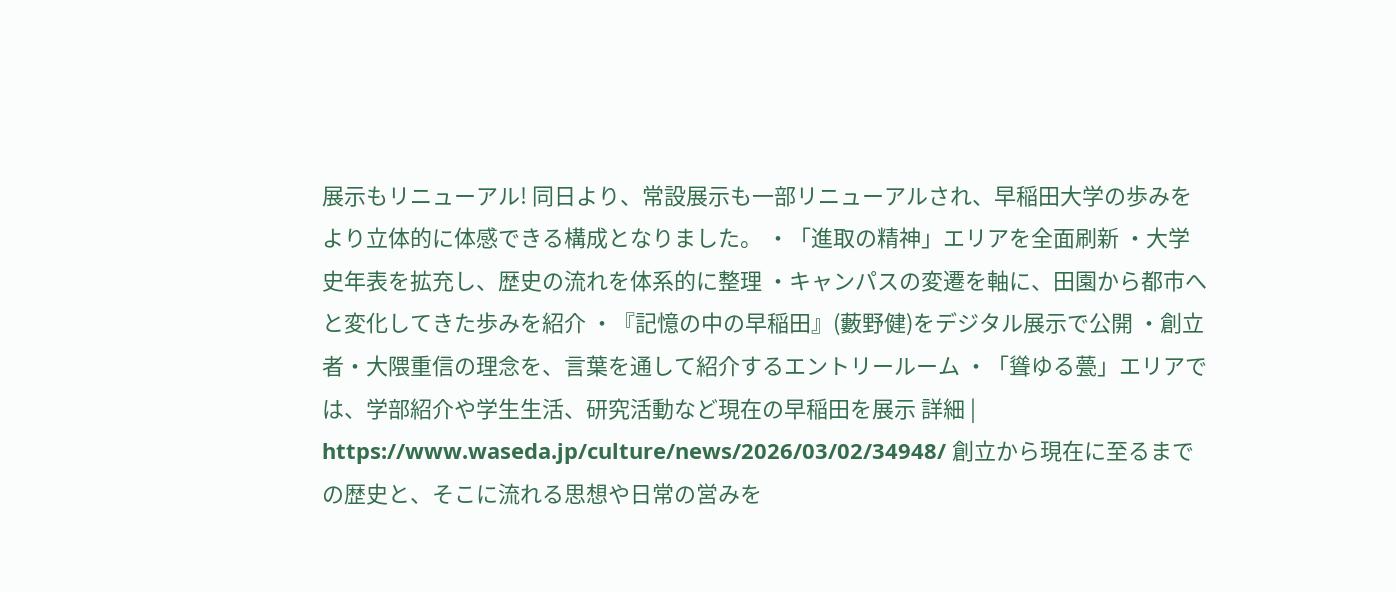展示もリニューアル! 同日より、常設展示も一部リニューアルされ、早稲田大学の歩みをより立体的に体感できる構成となりました。 ・「進取の精神」エリアを全面刷新 ・大学史年表を拡充し、歴史の流れを体系的に整理 ・キャンパスの変遷を軸に、田園から都市へと変化してきた歩みを紹介 ・『記憶の中の早稲田』(藪野健)をデジタル展示で公開 ・創立者・大隈重信の理念を、言葉を通して紹介するエントリールーム ・「聳ゆる甍」エリアでは、学部紹介や学生生活、研究活動など現在の早稲田を展示 詳細 | https://www.waseda.jp/culture/news/2026/03/02/34948/ 創立から現在に至るまでの歴史と、そこに流れる思想や日常の営みを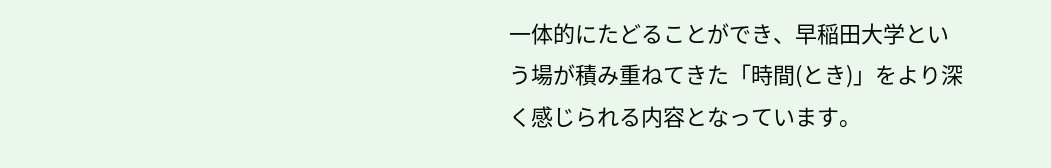一体的にたどることができ、早稲田大学という場が積み重ねてきた「時間(とき)」をより深く感じられる内容となっています。